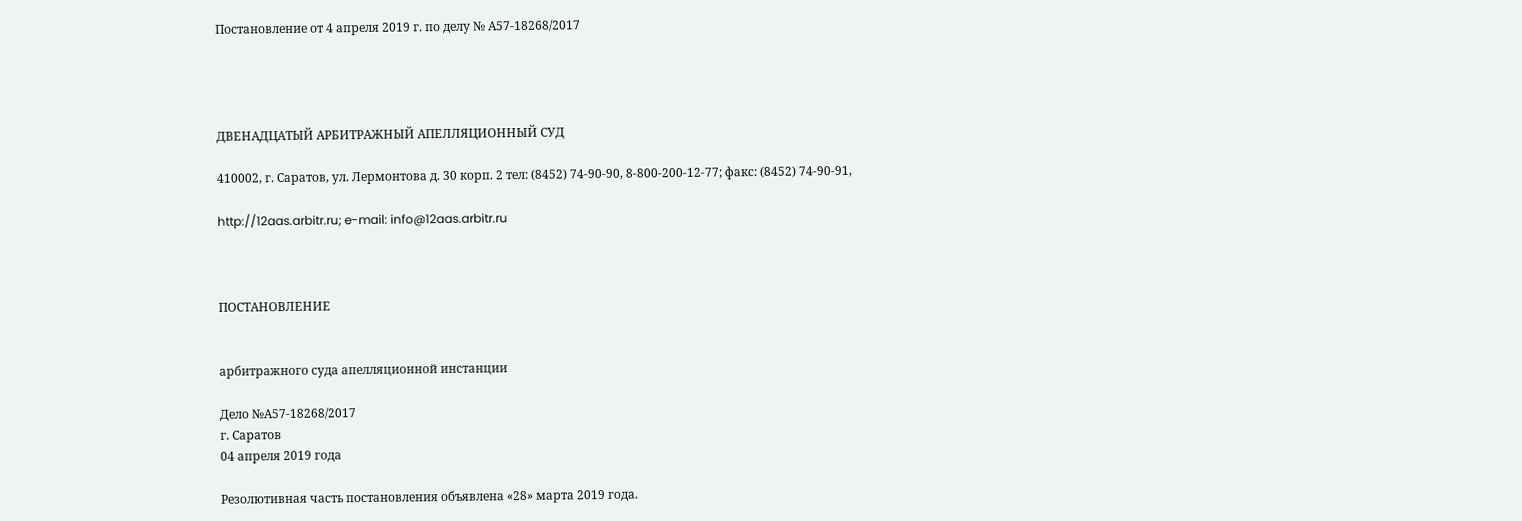Постановление от 4 апреля 2019 г. по делу № А57-18268/2017




ДВЕНАДЦАТЫЙ АРБИТРАЖНЫЙ АПЕЛЛЯЦИОННЫЙ СУД

410002, г. Саратов, ул. Лермонтова д. 30 корп. 2 тел: (8452) 74-90-90, 8-800-200-12-77; факс: (8452) 74-90-91,

http://12aas.arbitr.ru; e-mail: info@12aas.arbitr.ru



ПОСТАНОВЛЕНИЕ


арбитражного суда апелляционной инстанции

Дело №А57-18268/2017
г. Саратов
04 апреля 2019 года

Резолютивная часть постановления объявлена «28» марта 2019 года.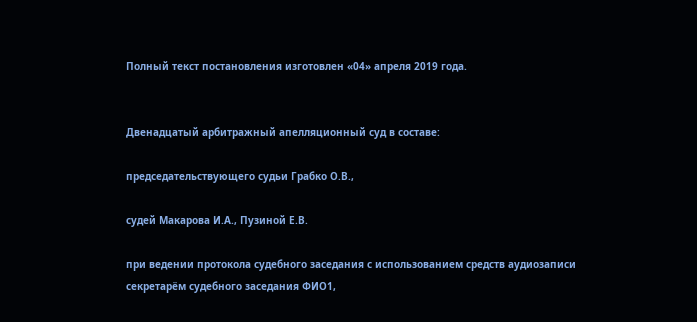Полный текст постановления изготовлен «04» апреля 2019 года.


Двенадцатый арбитражный апелляционный суд в составе:

председательствующего судьи Грабко О.В.,

судей Макарова И.А., Пузиной Е.В.

при ведении протокола судебного заседания с использованием средств аудиозаписи секретарём судебного заседания ФИО1,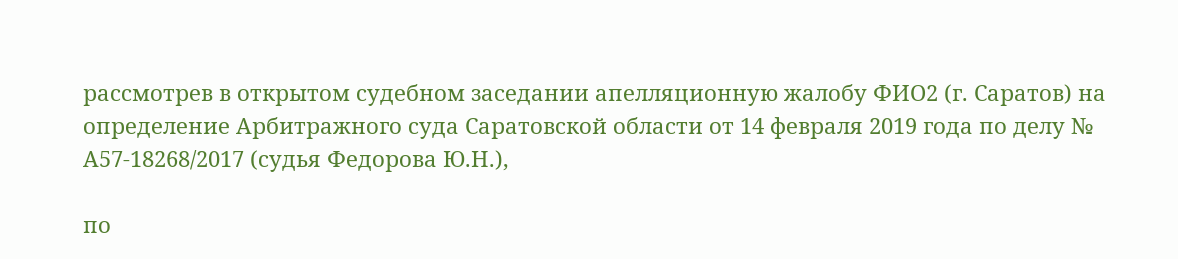рассмотрев в открытом судебном заседании апелляционную жалобу ФИО2 (г. Саратов) на определение Арбитражного суда Саратовской области от 14 февраля 2019 года по делу № А57-18268/2017 (судья Федорова Ю.Н.),

по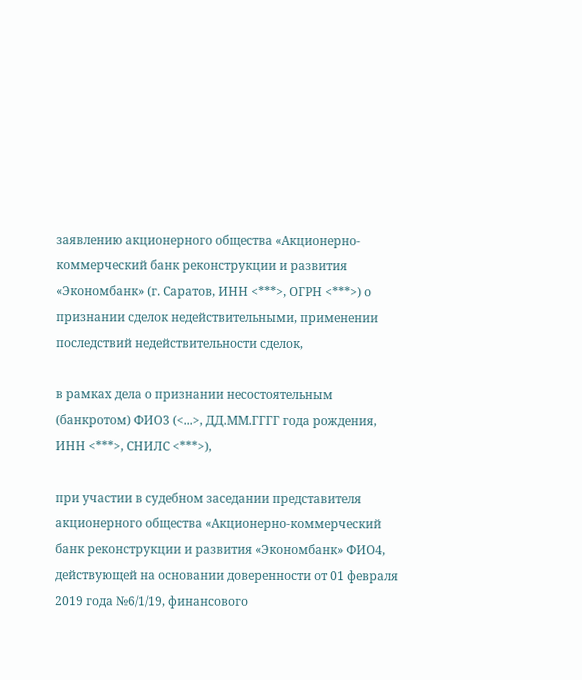заявлению акционерного общества «Акционерно-коммерческий банк реконструкции и развития «Экономбанк» (г. Саратов, ИНН <***>, ОГРН <***>) о признании сделок недействительными, применении последствий недействительности сделок,

в рамках дела о признании несостоятельным (банкротом) ФИО3 (<...>, ДД.ММ.ГГГГ года рождения, ИНН <***>, СНИЛС <***>),

при участии в судебном заседании представителя акционерного общества «Акционерно-коммерческий банк реконструкции и развития «Экономбанк» ФИО4, действующей на основании доверенности от 01 февраля 2019 года №6/1/19, финансового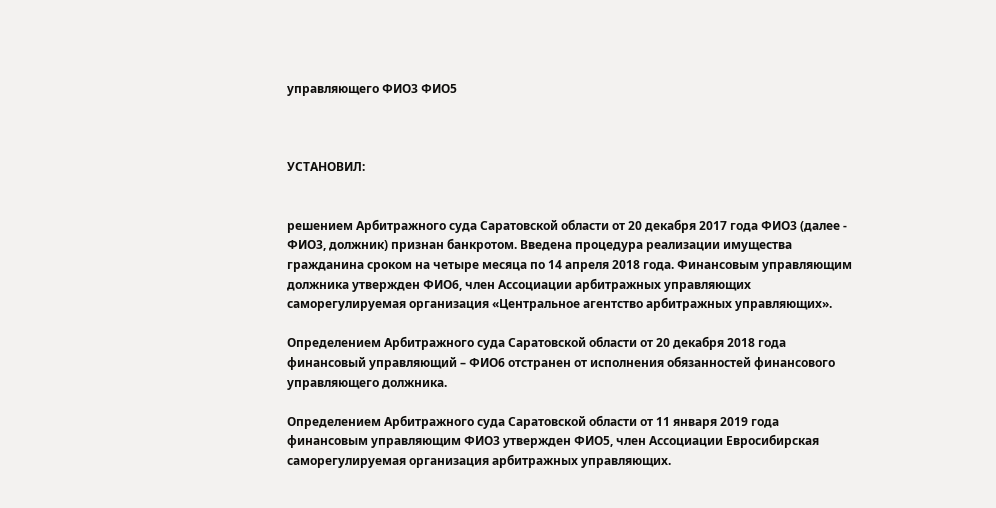управляющего ФИО3 ФИО5



УСТАНОВИЛ:


решением Арбитражного суда Саратовской области от 20 декабря 2017 года ФИО3 (далее - ФИО3, должник) признан банкротом. Введена процедура реализации имущества гражданина сроком на четыре месяца по 14 апреля 2018 года. Финансовым управляющим должника утвержден ФИО6, член Ассоциации арбитражных управляющих саморегулируемая организация «Центральное агентство арбитражных управляющих».

Определением Арбитражного суда Саратовской области от 20 декабря 2018 года финансовый управляющий – ФИО6 отстранен от исполнения обязанностей финансового управляющего должника.

Определением Арбитражного суда Саратовской области от 11 января 2019 года финансовым управляющим ФИО3 утвержден ФИО5, член Ассоциации Евросибирская саморегулируемая организация арбитражных управляющих.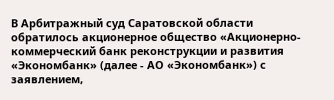В Арбитражный суд Саратовской области обратилось акционерное общество «Акционерно-коммерческий банк реконструкции и развития «Экономбанк» (далее - АО «Экономбанк») с заявлением,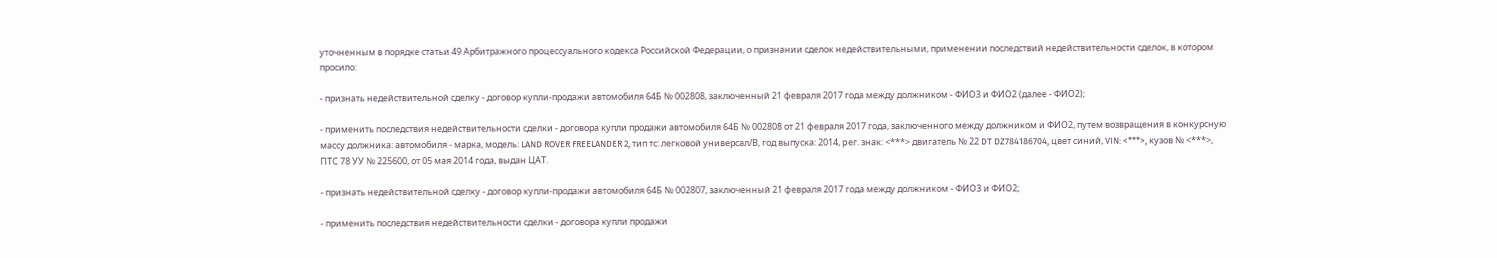уточненным в порядке статьи 49 Арбитражного процессуального кодекса Российской Федерации, о признании сделок недействительными, применении последствий недействительности сделок, в котором просило:

- признать недействительной сделку - договор купли-продажи автомобиля 64Б № 002808, заключенный 21 февраля 2017 года между должником - ФИО3 и ФИО2 (далее - ФИО2);

- применить последствия недействительности сделки - договора купли продажи автомобиля 64Б № 002808 от 21 февраля 2017 года, заключенного между должником и ФИО2, путем возвращения в конкурсную массу должника: автомобиля - марка, модель: LAND ROVER FREELANDER 2, тип тс: легковой универсал/В, год выпуска: 2014, peг. знак: <***> двигатель № 22 DT DZ784186704, цвет синий, VIN: <***>, кузов № <***>, ПТС 78 УУ № 225600, от 05 мая 2014 года, выдан ЦАТ.

- признать недействительной сделку - договор купли-продажи автомобиля 64Б № 002807, заключенный 21 февраля 2017 года между должником - ФИО3 и ФИО2;

- применить последствия недействительности сделки - договора купли продажи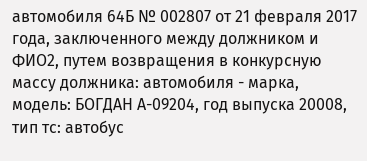автомобиля 64Б № 002807 от 21 февраля 2017 года, заключенного между должником и ФИО2, путем возвращения в конкурсную массу должника: автомобиля - марка, модель: БОГДАН А-09204, год выпуска 20008, тип тс: автобус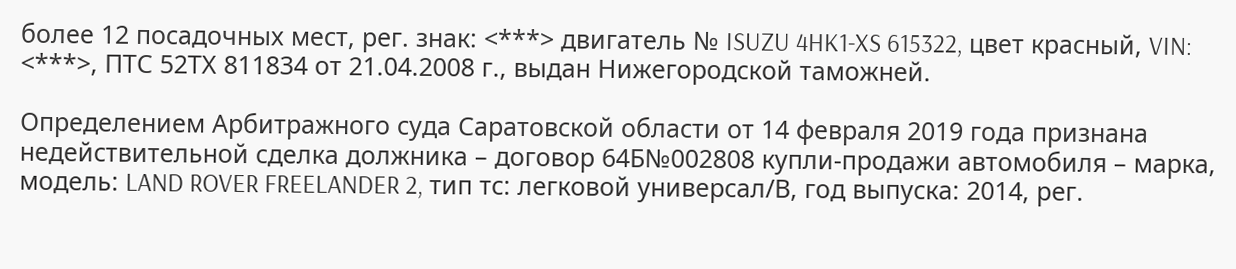более 12 посадочных мест, peг. знак: <***> двигатель № ISUZU 4HK1-XS 615322, цвет красный, VIN: <***>, ПТС 52ТХ 811834 от 21.04.2008 г., выдан Нижегородской таможней.

Определением Арбитражного суда Саратовской области от 14 февраля 2019 года признана недействительной сделка должника – договор 64Б№002808 купли-продажи автомобиля – марка, модель: LAND ROVER FREELANDER 2, тип тс: легковой универсал/В, год выпуска: 2014, peг.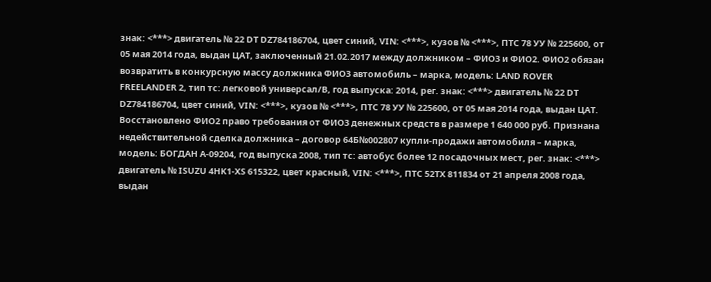знак: <***> двигатель № 22 DT DZ784186704, цвет синий, VIN: <***>, кузов № <***>, ПТС 78 УУ № 225600, от 05 мая 2014 года, выдан ЦАТ, заключенный 21.02.2017 между должником – ФИО3 и ФИО2. ФИО2 обязан возвратить в конкурсную массу должника ФИО3 автомобиль – марка, модель: LAND ROVER FREELANDER 2, тип тс: легковой универсал/В, год выпуска: 2014, peг. знак: <***> двигатель № 22 DT DZ784186704, цвет синий, VIN: <***>, кузов № <***>, ПТС 78 УУ № 225600, от 05 мая 2014 года, выдан ЦАТ. Восстановлено ФИО2 право требования от ФИО3 денежных средств в размере 1 640 000 руб. Признана недействительной сделка должника – договор 64Б№002807 купли-продажи автомобиля – марка, модель: БОГДАН А-09204, год выпуска 2008, тип тс: автобус более 12 посадочных мест, peг. знак: <***> двигатель № ISUZU 4HK1-XS 615322, цвет красный, VIN: <***>, ПТС 52ТХ 811834 от 21 апреля 2008 года, выдан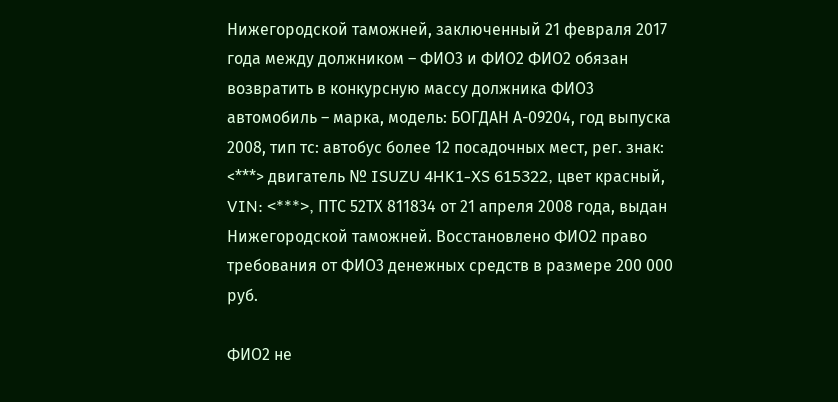Нижегородской таможней, заключенный 21 февраля 2017 года между должником – ФИО3 и ФИО2 ФИО2 обязан возвратить в конкурсную массу должника ФИО3 автомобиль – марка, модель: БОГДАН А-09204, год выпуска 2008, тип тс: автобус более 12 посадочных мест, peг. знак: <***> двигатель № ISUZU 4HK1-XS 615322, цвет красный, VIN: <***>, ПТС 52ТХ 811834 от 21 апреля 2008 года, выдан Нижегородской таможней. Восстановлено ФИО2 право требования от ФИО3 денежных средств в размере 200 000 руб.

ФИО2 не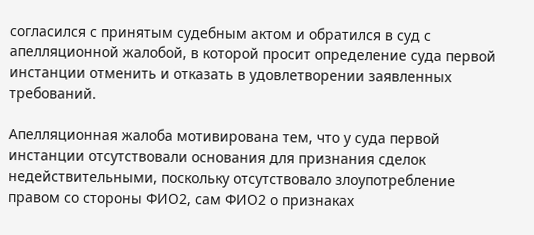согласился с принятым судебным актом и обратился в суд с апелляционной жалобой, в которой просит определение суда первой инстанции отменить и отказать в удовлетворении заявленных требований.

Апелляционная жалоба мотивирована тем, что у суда первой инстанции отсутствовали основания для признания сделок недействительными, поскольку отсутствовало злоупотребление правом со стороны ФИО2, сам ФИО2 о признаках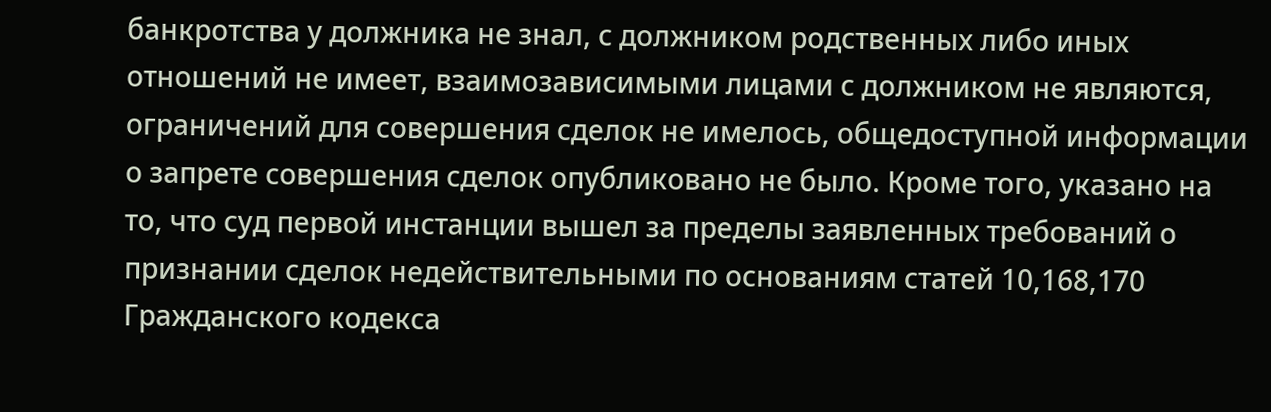банкротства у должника не знал, с должником родственных либо иных отношений не имеет, взаимозависимыми лицами с должником не являются, ограничений для совершения сделок не имелось, общедоступной информации о запрете совершения сделок опубликовано не было. Кроме того, указано на то, что суд первой инстанции вышел за пределы заявленных требований о признании сделок недействительными по основаниям статей 10,168,170 Гражданского кодекса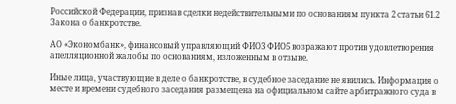Российской Федерации, признав сделки недействительными по основаниям пункта 2 статьи 61.2 Закона о банкротстве.

АО «Экономбанк», финансовый управляющий ФИО3 ФИО5 возражают против удовлетворения апелляционной жалобы по основаниям, изложенным в отзыве.

Иные лица, участвующие в деле о банкротстве, в судебное заседание не явились. Информация о месте и времени судебного заседания размещена на официальном сайте арбитражного суда в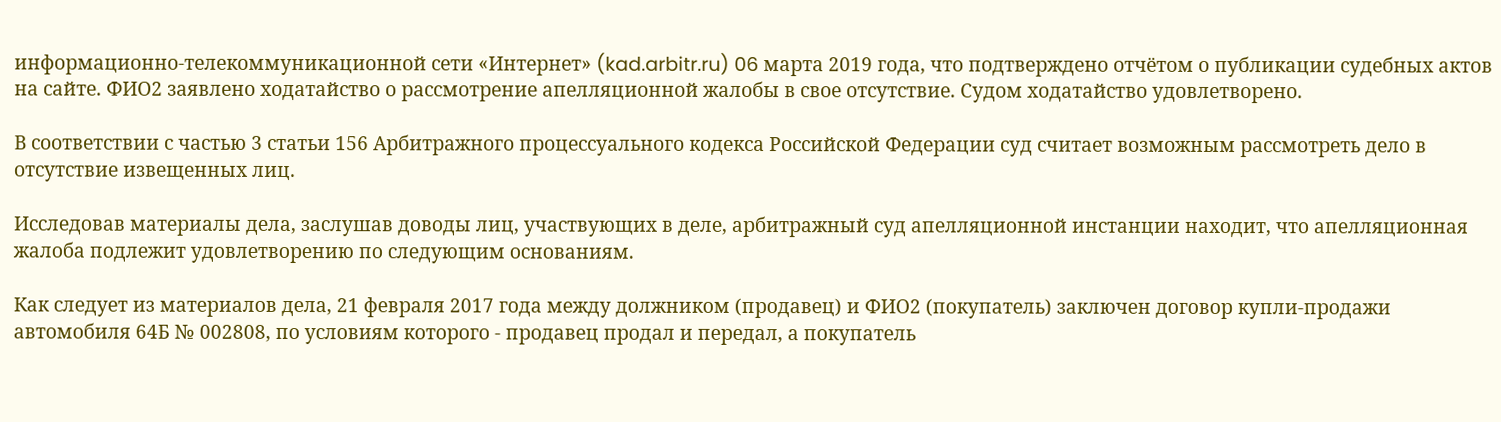информационно-телекоммуникационной сети «Интернет» (kad.arbitr.ru) 06 марта 2019 года, что подтверждено отчётом о публикации судебных актов на сайте. ФИО2 заявлено ходатайство о рассмотрение апелляционной жалобы в свое отсутствие. Судом ходатайство удовлетворено.

В соответствии с частью 3 статьи 156 Арбитражного процессуального кодекса Российской Федерации суд считает возможным рассмотреть дело в отсутствие извещенных лиц.

Исследовав материалы дела, заслушав доводы лиц, участвующих в деле, арбитражный суд апелляционной инстанции находит, что апелляционная жалоба подлежит удовлетворению по следующим основаниям.

Как следует из материалов дела, 21 февраля 2017 года между должником (продавец) и ФИО2 (покупатель) заключен договор купли-продажи автомобиля 64Б № 002808, по условиям которого - продавец продал и передал, а покупатель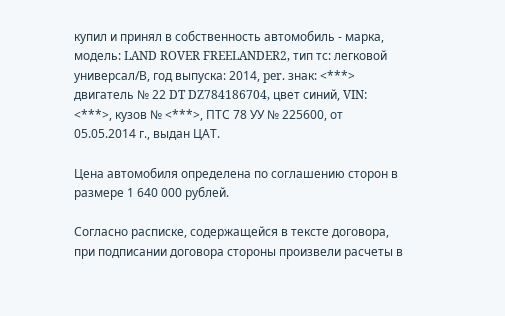купил и принял в собственность автомобиль - марка, модель: LAND ROVER FREELANDER2, тип тс: легковой универсал/В, год выпуска: 2014, per. знак: <***> двигатель № 22 DT DZ784186704, цвет синий, VIN: <***>, кузов № <***>, ПТС 78 УУ № 225600, от 05.05.2014 г., выдан ЦАТ.

Цена автомобиля определена по соглашению сторон в размере 1 640 000 рублей.

Согласно расписке, содержащейся в тексте договора, при подписании договора стороны произвели расчеты в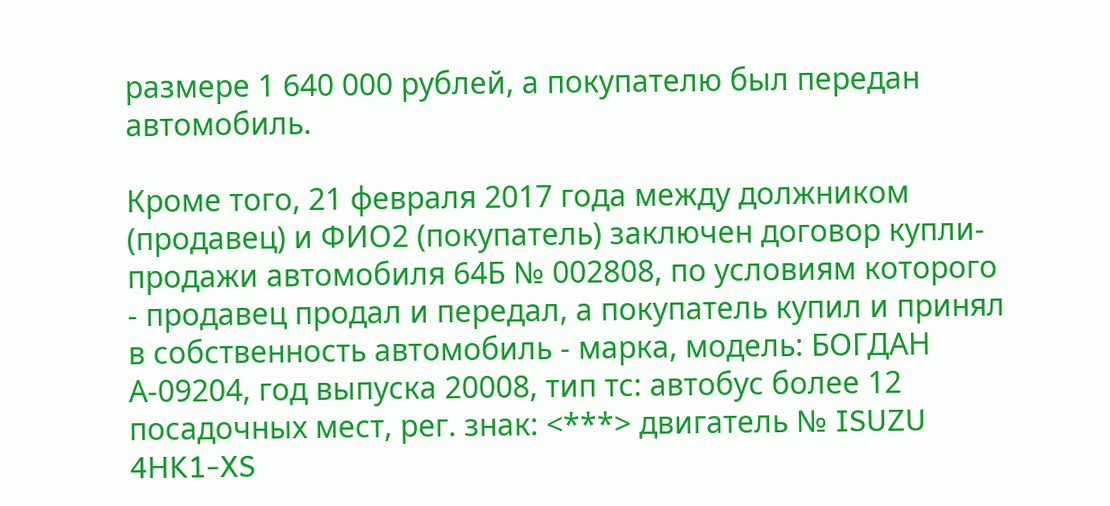размере 1 640 000 рублей, а покупателю был передан автомобиль.

Кроме того, 21 февраля 2017 года между должником (продавец) и ФИО2 (покупатель) заключен договор купли-продажи автомобиля 64Б № 002808, по условиям которого - продавец продал и передал, а покупатель купил и принял в собственность автомобиль - марка, модель: БОГДАН А-09204, год выпуска 20008, тип тс: автобус более 12 посадочных мест, peг. знак: <***> двигатель № ISUZU 4HK1-XS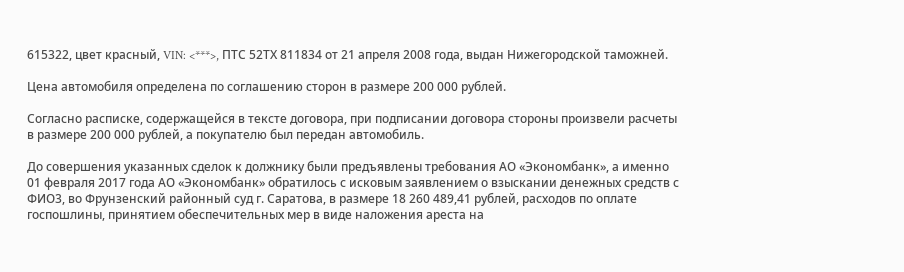615322, цвет красный, VIN: <***>, ПТС 52ТХ 811834 от 21 апреля 2008 года, выдан Нижегородской таможней.

Цена автомобиля определена по соглашению сторон в размере 200 000 рублей.

Согласно расписке, содержащейся в тексте договора, при подписании договора стороны произвели расчеты в размере 200 000 рублей, а покупателю был передан автомобиль.

До совершения указанных сделок к должнику были предъявлены требования АО «Экономбанк», а именно 01 февраля 2017 года АО «Экономбанк» обратилось с исковым заявлением о взыскании денежных средств с ФИО3, во Фрунзенский районный суд г. Саратова, в размере 18 260 489,41 рублей, расходов по оплате госпошлины, принятием обеспечительных мер в виде наложения ареста на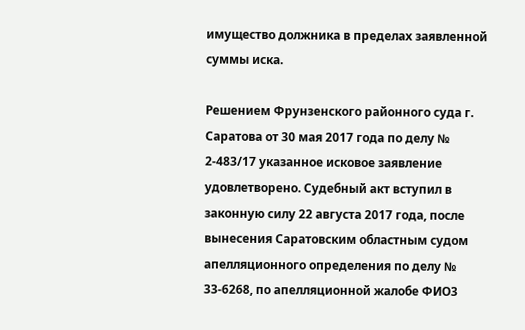имущество должника в пределах заявленной суммы иска.

Решением Фрунзенского районного суда г. Саратова от 30 мая 2017 года по делу № 2-483/17 указанное исковое заявление удовлетворено. Судебный акт вступил в законную силу 22 августа 2017 года, после вынесения Саратовским областным судом апелляционного определения по делу № 33-6268, по апелляционной жалобе ФИО3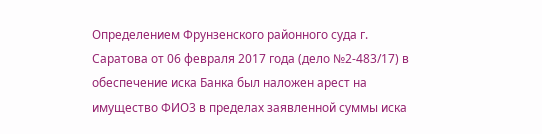Определением Фрунзенского районного суда г. Саратова от 06 февраля 2017 года (дело №2-483/17) в обеспечение иска Банка был наложен арест на имущество ФИО3 в пределах заявленной суммы иска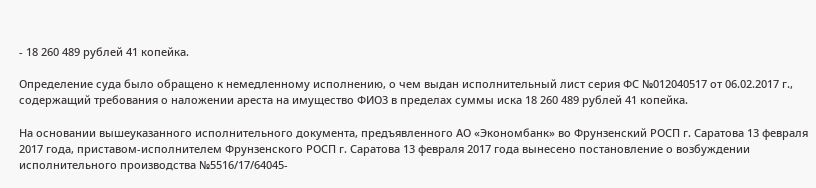- 18 260 489 рублей 41 копейка.

Определение суда было обращено к немедленному исполнению, о чем выдан исполнительный лист серия ФС №012040517 от 06.02.2017 г., содержащий требования о наложении ареста на имущество ФИО3 в пределах суммы иска 18 260 489 рублей 41 копейка.

На основании вышеуказанного исполнительного документа, предъявленного АО «Экономбанк» во Фрунзенский РОСП г. Саратова 13 февраля 2017 года, приставом-исполнителем Фрунзенского РОСП г. Саратова 13 февраля 2017 года вынесено постановление о возбуждении исполнительного производства №5516/17/64045-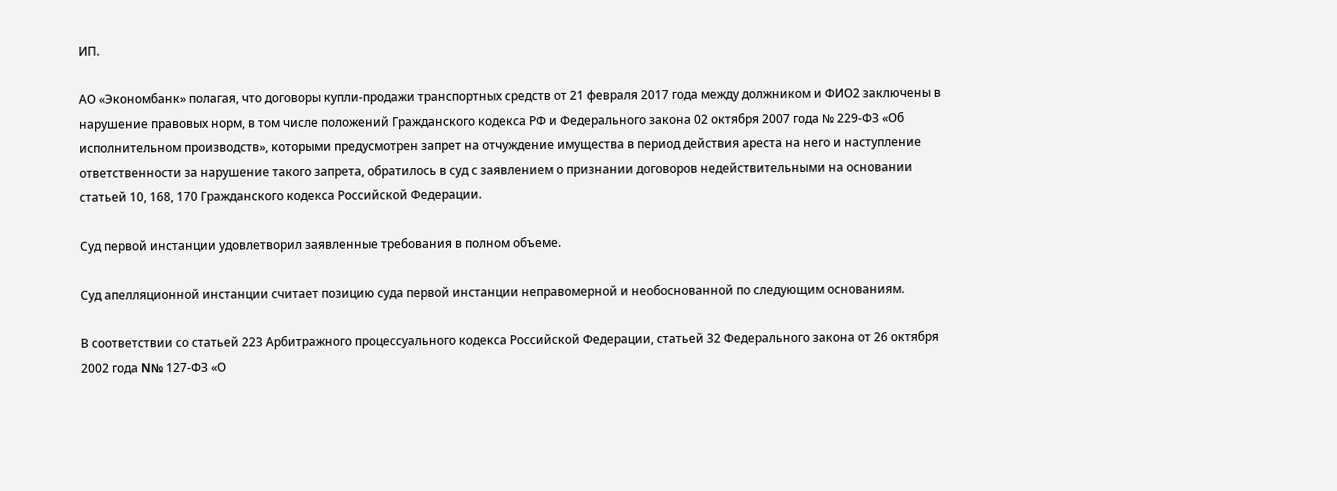ИП.

АО «Экономбанк» полагая, что договоры купли-продажи транспортных средств от 21 февраля 2017 года между должником и ФИО2 заключены в нарушение правовых норм, в том числе положений Гражданского кодекса РФ и Федерального закона 02 октября 2007 года № 229-ФЗ «Об исполнительном производств», которыми предусмотрен запрет на отчуждение имущества в период действия ареста на него и наступление ответственности за нарушение такого запрета, обратилось в суд с заявлением о признании договоров недействительными на основании статьей 10, 168, 170 Гражданского кодекса Российской Федерации.

Суд первой инстанции удовлетворил заявленные требования в полном объеме.

Суд апелляционной инстанции считает позицию суда первой инстанции неправомерной и необоснованной по следующим основаниям.

В соответствии со статьей 223 Арбитражного процессуального кодекса Российской Федерации, статьей 32 Федерального закона от 26 октября 2002 года N№ 127-ФЗ «О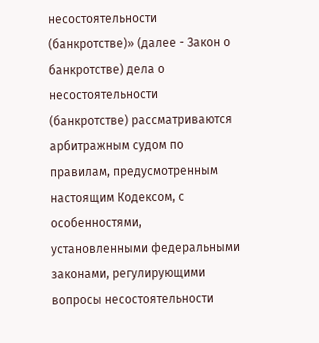несостоятельности (банкротстве)» (далее - Закон о банкротстве) дела о несостоятельности (банкротстве) рассматриваются арбитражным судом по правилам, предусмотренным настоящим Кодексом, с особенностями, установленными федеральными законами, регулирующими вопросы несостоятельности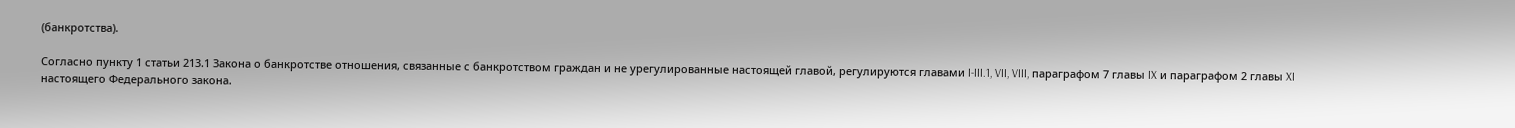(банкротства).

Согласно пункту 1 статьи 213.1 Закона о банкротстве отношения, связанные с банкротством граждан и не урегулированные настоящей главой, регулируются главами I-III.1, VII, VIII, параграфом 7 главы IX и параграфом 2 главы XI настоящего Федерального закона.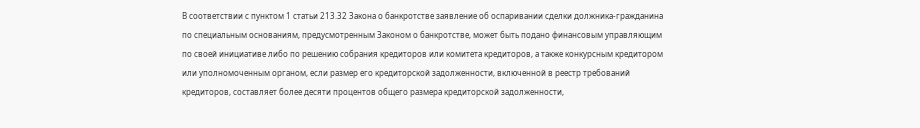В соответствии с пунктом 1 статьи 213.32 Закона о банкротстве заявление об оспаривании сделки должника-гражданина по специальным основаниям, предусмотренным Законом о банкротстве, может быть подано финансовым управляющим по своей инициативе либо по решению собрания кредиторов или комитета кредиторов, а также конкурсным кредитором или уполномоченным органом, если размер его кредиторской задолженности, включенной в реестр требований кредиторов, составляет более десяти процентов общего размера кредиторской задолженности,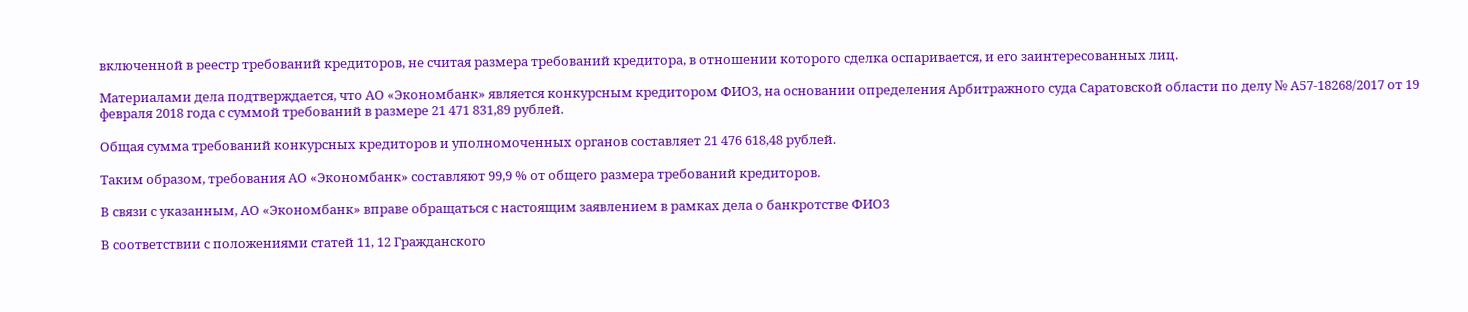включенной в реестр требований кредиторов, не считая размера требований кредитора, в отношении которого сделка оспаривается, и его заинтересованных лиц.

Материалами дела подтверждается, что АО «Экономбанк» является конкурсным кредитором ФИО3, на основании определения Арбитражного суда Саратовской области по делу № А57-18268/2017 от 19 февраля 2018 года с суммой требований в размере 21 471 831,89 рублей.

Общая сумма требований конкурсных кредиторов и уполномоченных органов составляет 21 476 618,48 рублей.

Таким образом, требования АО «Экономбанк» составляют 99,9 % от общего размера требований кредиторов.

В связи с указанным, АО «Экономбанк» вправе обращаться с настоящим заявлением в рамках дела о банкротстве ФИО3

В соответствии с положениями статей 11, 12 Гражданского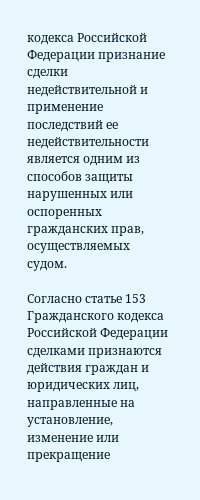кодекса Российской Федерации признание сделки недействительной и применение последствий ее недействительности является одним из способов защиты нарушенных или оспоренных гражданских прав, осуществляемых судом.

Согласно статье 153 Гражданского кодекса Российской Федерации сделками признаются действия граждан и юридических лиц, направленные на установление, изменение или прекращение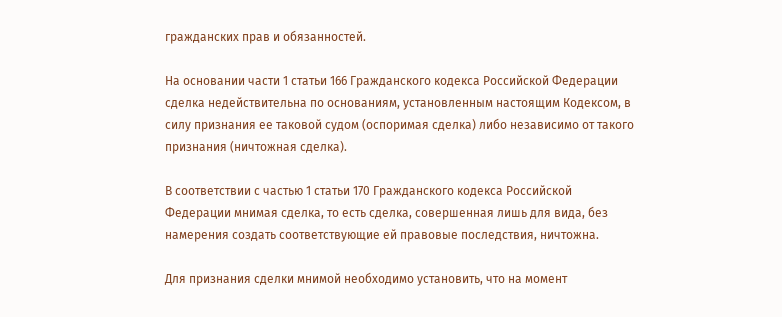гражданских прав и обязанностей.

На основании части 1 статьи 166 Гражданского кодекса Российской Федерации сделка недействительна по основаниям, установленным настоящим Кодексом, в силу признания ее таковой судом (оспоримая сделка) либо независимо от такого признания (ничтожная сделка).

В соответствии с частью 1 статьи 170 Гражданского кодекса Российской Федерации мнимая сделка, то есть сделка, совершенная лишь для вида, без намерения создать соответствующие ей правовые последствия, ничтожна.

Для признания сделки мнимой необходимо установить, что на момент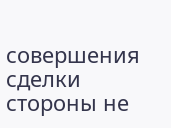совершения сделки стороны не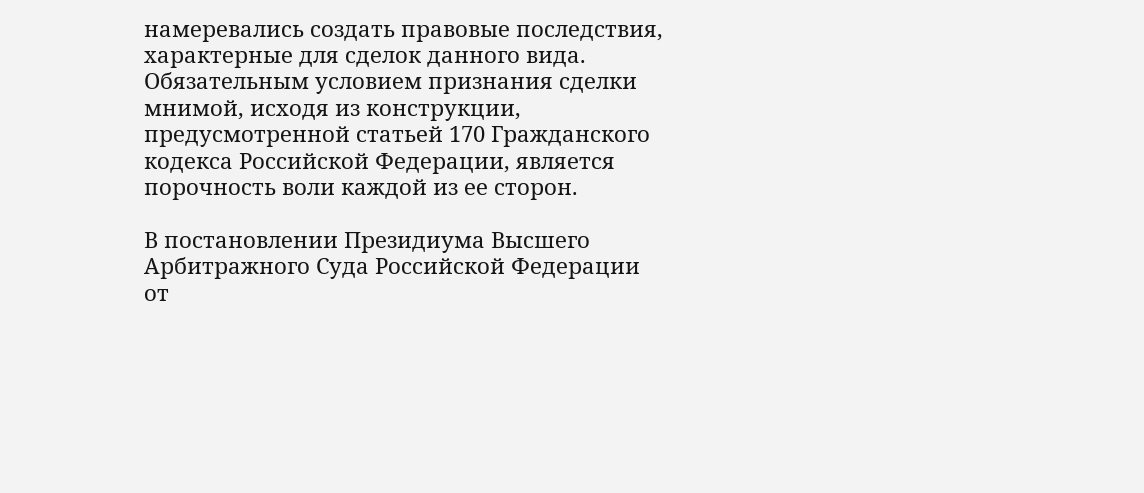намеревались создать правовые последствия, характерные для сделок данного вида. Обязательным условием признания сделки мнимой, исходя из конструкции, предусмотренной статьей 170 Гражданского кодекса Российской Федерации, является порочность воли каждой из ее сторон.

В постановлении Президиума Высшего Арбитражного Суда Российской Федерации от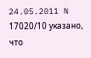24.05.2011 N 17020/10 указано, что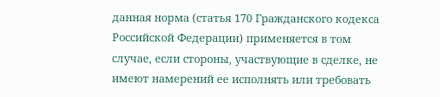данная норма (статья 170 Гражданского кодекса Российской Федерации) применяется в том случае, если стороны, участвующие в сделке, не имеют намерений ее исполнять или требовать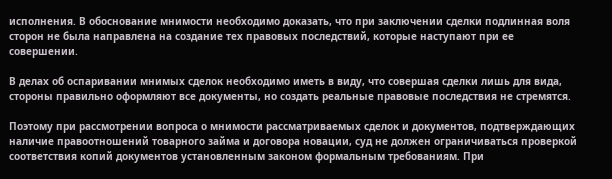исполнения. В обоснование мнимости необходимо доказать, что при заключении сделки подлинная воля сторон не была направлена на создание тех правовых последствий, которые наступают при ее совершении.

В делах об оспаривании мнимых сделок необходимо иметь в виду, что совершая сделки лишь для вида, стороны правильно оформляют все документы, но создать реальные правовые последствия не стремятся.

Поэтому при рассмотрении вопроса о мнимости рассматриваемых сделок и документов, подтверждающих наличие правоотношений товарного займа и договора новации, суд не должен ограничиваться проверкой соответствия копий документов установленным законом формальным требованиям. При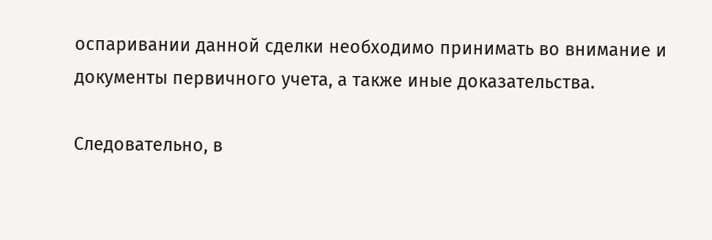оспаривании данной сделки необходимо принимать во внимание и документы первичного учета, а также иные доказательства.

Следовательно, в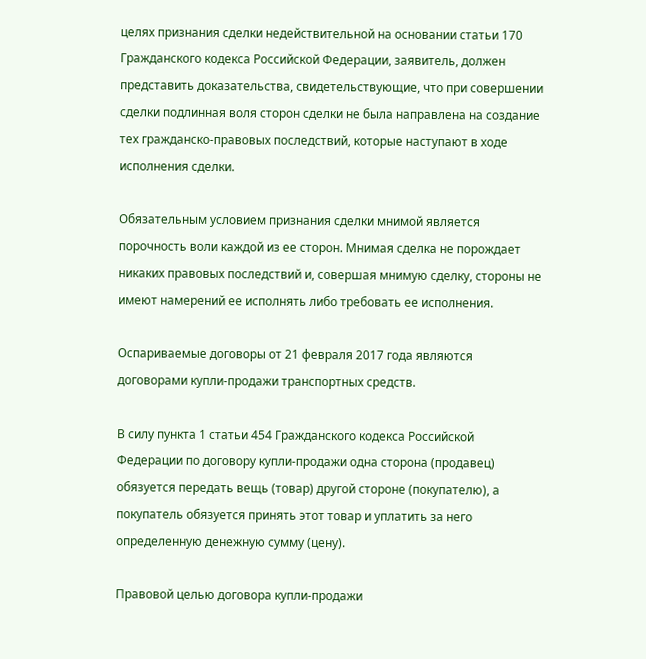целях признания сделки недействительной на основании статьи 170 Гражданского кодекса Российской Федерации, заявитель, должен представить доказательства, свидетельствующие, что при совершении сделки подлинная воля сторон сделки не была направлена на создание тех гражданско-правовых последствий, которые наступают в ходе исполнения сделки.

Обязательным условием признания сделки мнимой является порочность воли каждой из ее сторон. Мнимая сделка не порождает никаких правовых последствий и, совершая мнимую сделку, стороны не имеют намерений ее исполнять либо требовать ее исполнения.

Оспариваемые договоры от 21 февраля 2017 года являются договорами купли-продажи транспортных средств.

В силу пункта 1 статьи 454 Гражданского кодекса Российской Федерации по договору купли-продажи одна сторона (продавец) обязуется передать вещь (товар) другой стороне (покупателю), а покупатель обязуется принять этот товар и уплатить за него определенную денежную сумму (цену).

Правовой целью договора купли-продажи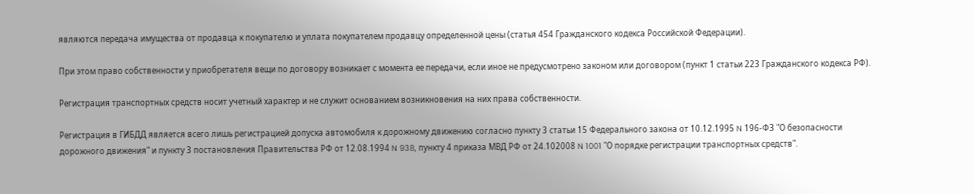являются передача имущества от продавца к покупателю и уплата покупателем продавцу определенной цены (статья 454 Гражданского кодекса Российской Федерации).

При этом право собственности у приобретателя вещи по договору возникает с момента ее передачи, если иное не предусмотрено законом или договором (пункт 1 статьи 223 Гражданского кодекса РФ).

Регистрация транспортных средств носит учетный характер и не служит основанием возникновения на них права собственности.

Регистрация в ГИБДД является всего лишь регистрацией допуска автомобиля к дорожному движению согласно пункту 3 статьи 15 Федерального закона от 10.12.1995 N 196-ФЗ "О безопасности дорожного движения" и пункту 3 постановления Правительства РФ от 12.08.1994 N 938, пункту 4 приказа МВД РФ от 24.102008 N 1001 "О порядке регистрации транспортных средств".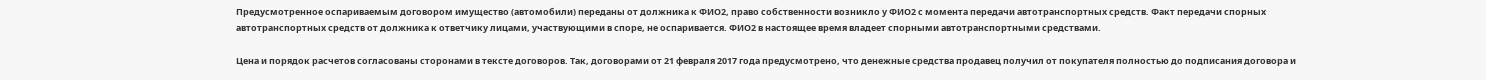Предусмотренное оспариваемым договором имущество (автомобили) переданы от должника к ФИО2, право собственности возникло у ФИО2 с момента передачи автотранспортных средств. Факт передачи спорных автотранспортных средств от должника к ответчику лицами, участвующими в споре, не оспаривается. ФИО2 в настоящее время владеет спорными автотранспортными средствами.

Цена и порядок расчетов согласованы сторонами в тексте договоров. Так, договорами от 21 февраля 2017 года предусмотрено, что денежные средства продавец получил от покупателя полностью до подписания договора и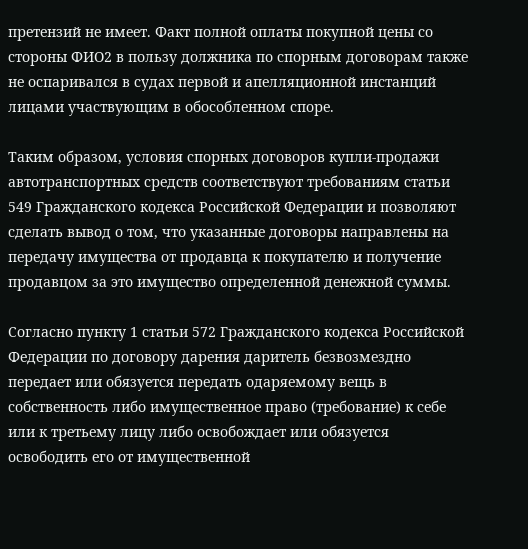претензий не имеет. Факт полной оплаты покупной цены со стороны ФИО2 в пользу должника по спорным договорам также не оспаривался в судах первой и апелляционной инстанций лицами участвующим в обособленном споре.

Таким образом, условия спорных договоров купли-продажи автотранспортных средств соответствуют требованиям статьи 549 Гражданского кодекса Российской Федерации и позволяют сделать вывод о том, что указанные договоры направлены на передачу имущества от продавца к покупателю и получение продавцом за это имущество определенной денежной суммы.

Согласно пункту 1 статьи 572 Гражданского кодекса Российской Федерации по договору дарения даритель безвозмездно передает или обязуется передать одаряемому вещь в собственность либо имущественное право (требование) к себе или к третьему лицу либо освобождает или обязуется освободить его от имущественной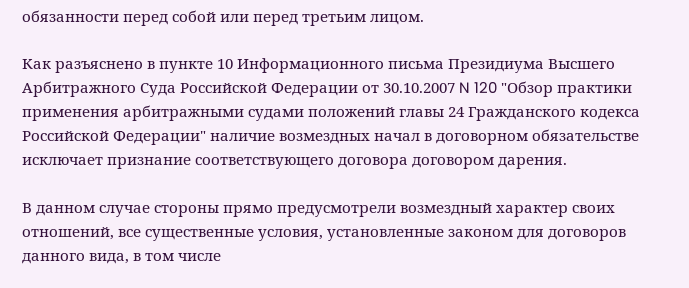обязанности перед собой или перед третьим лицом.

Как разъяснено в пункте 10 Информационного письма Президиума Высшего Арбитражного Суда Российской Федерации от 30.10.2007 N 120 "Обзор практики применения арбитражными судами положений главы 24 Гражданского кодекса Российской Федерации" наличие возмездных начал в договорном обязательстве исключает признание соответствующего договора договором дарения.

В данном случае стороны прямо предусмотрели возмездный характер своих отношений, все существенные условия, установленные законом для договоров данного вида, в том числе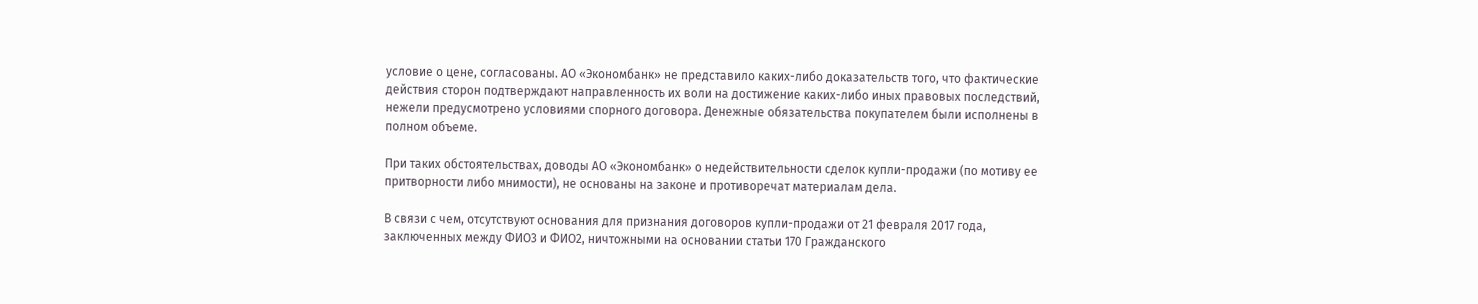условие о цене, согласованы. АО «Экономбанк» не представило каких-либо доказательств того, что фактические действия сторон подтверждают направленность их воли на достижение каких-либо иных правовых последствий, нежели предусмотрено условиями спорного договора. Денежные обязательства покупателем были исполнены в полном объеме.

При таких обстоятельствах, доводы АО «Экономбанк» о недействительности сделок купли-продажи (по мотиву ее притворности либо мнимости), не основаны на законе и противоречат материалам дела.

В связи с чем, отсутствуют основания для признания договоров купли-продажи от 21 февраля 2017 года, заключенных между ФИО3 и ФИО2, ничтожными на основании статьи 170 Гражданского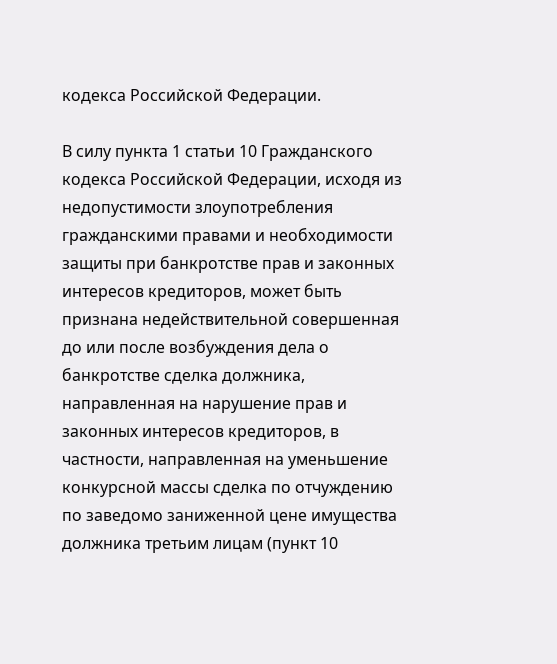кодекса Российской Федерации.

В силу пункта 1 статьи 10 Гражданского кодекса Российской Федерации, исходя из недопустимости злоупотребления гражданскими правами и необходимости защиты при банкротстве прав и законных интересов кредиторов, может быть признана недействительной совершенная до или после возбуждения дела о банкротстве сделка должника, направленная на нарушение прав и законных интересов кредиторов, в частности, направленная на уменьшение конкурсной массы сделка по отчуждению по заведомо заниженной цене имущества должника третьим лицам (пункт 10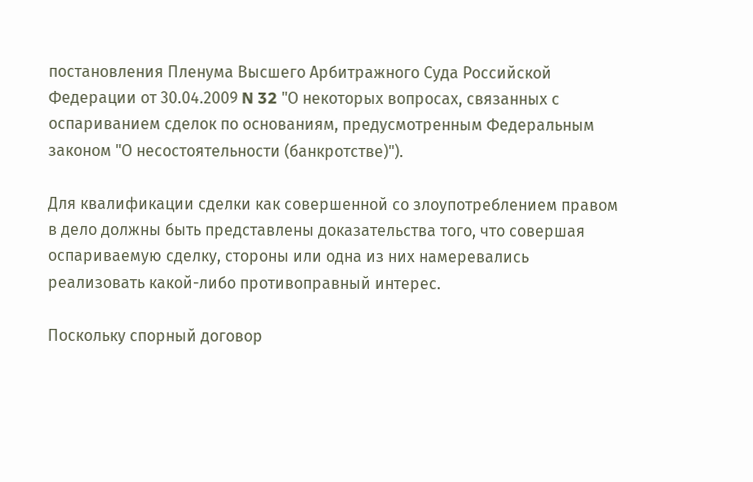постановления Пленума Высшего Арбитражного Суда Российской Федерации от 30.04.2009 N 32 "О некоторых вопросах, связанных с оспариванием сделок по основаниям, предусмотренным Федеральным законом "О несостоятельности (банкротстве)").

Для квалификации сделки как совершенной со злоупотреблением правом в дело должны быть представлены доказательства того, что совершая оспариваемую сделку, стороны или одна из них намеревались реализовать какой-либо противоправный интерес.

Поскольку спорный договор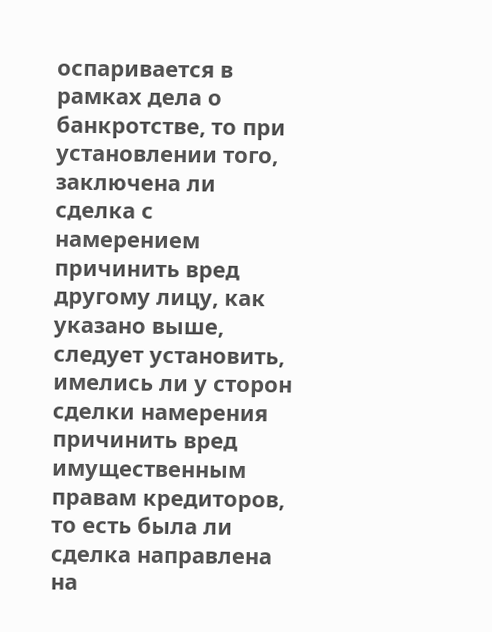оспаривается в рамках дела о банкротстве, то при установлении того, заключена ли сделка с намерением причинить вред другому лицу, как указано выше, следует установить, имелись ли у сторон сделки намерения причинить вред имущественным правам кредиторов, то есть была ли сделка направлена на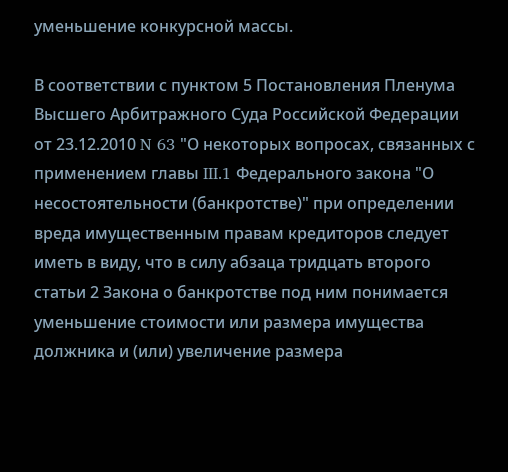уменьшение конкурсной массы.

В соответствии с пунктом 5 Постановления Пленума Высшего Арбитражного Суда Российской Федерации от 23.12.2010 N 63 "О некоторых вопросах, связанных с применением главы III.1 Федерального закона "О несостоятельности (банкротстве)" при определении вреда имущественным правам кредиторов следует иметь в виду, что в силу абзаца тридцать второго статьи 2 Закона о банкротстве под ним понимается уменьшение стоимости или размера имущества должника и (или) увеличение размера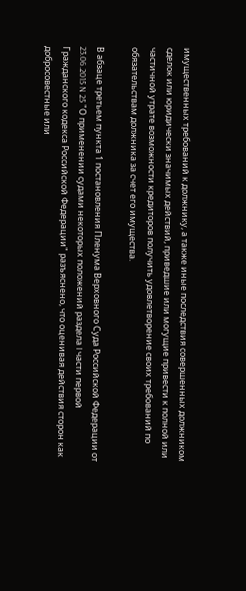имущественных требований к должнику, а также иные последствия совершенных должником сделок или юридически значимых действий, приведшие или могущие привести к полной или частичной утрате возможности кредиторов получить удовлетворение своих требований по обязательствам должника за счет его имущества.

В абзаце третьем пункта 1 постановления Пленума Верховного Суда Российской Федерации от 23.06.2015 N 25 "О применении судами некоторых положений раздела I части первой Гражданского кодекса Российской Федерации" разъяснено, что оценивая действия сторон как добросовестные или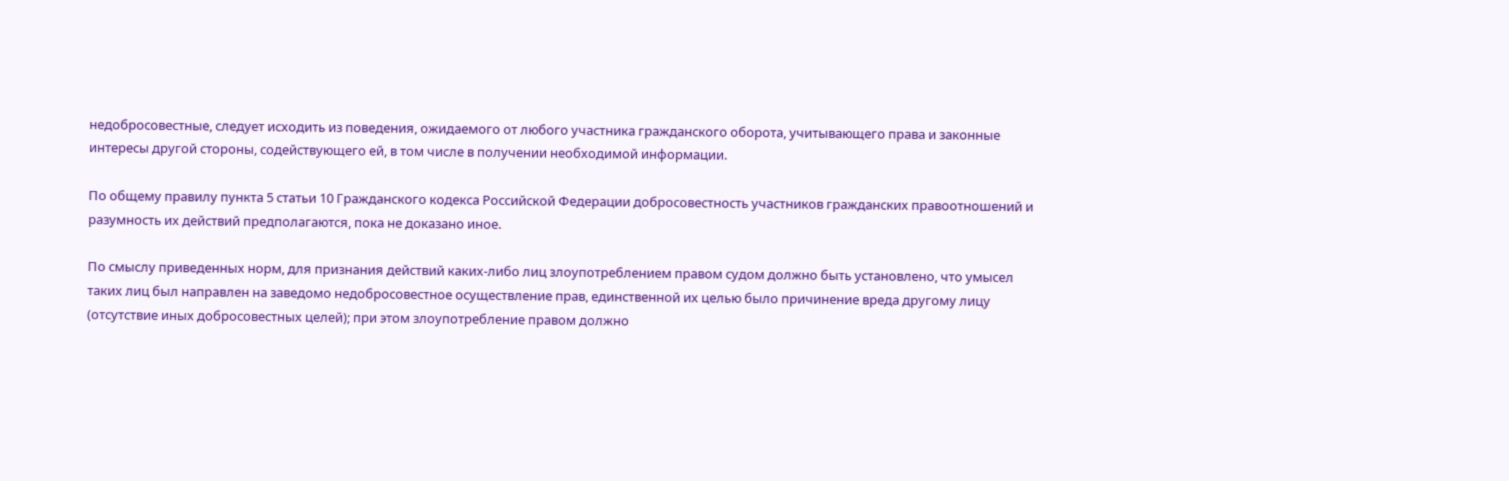недобросовестные, следует исходить из поведения, ожидаемого от любого участника гражданского оборота, учитывающего права и законные интересы другой стороны, содействующего ей, в том числе в получении необходимой информации.

По общему правилу пункта 5 статьи 10 Гражданского кодекса Российской Федерации добросовестность участников гражданских правоотношений и разумность их действий предполагаются, пока не доказано иное.

По смыслу приведенных норм, для признания действий каких-либо лиц злоупотреблением правом судом должно быть установлено, что умысел таких лиц был направлен на заведомо недобросовестное осуществление прав, единственной их целью было причинение вреда другому лицу (отсутствие иных добросовестных целей); при этом злоупотребление правом должно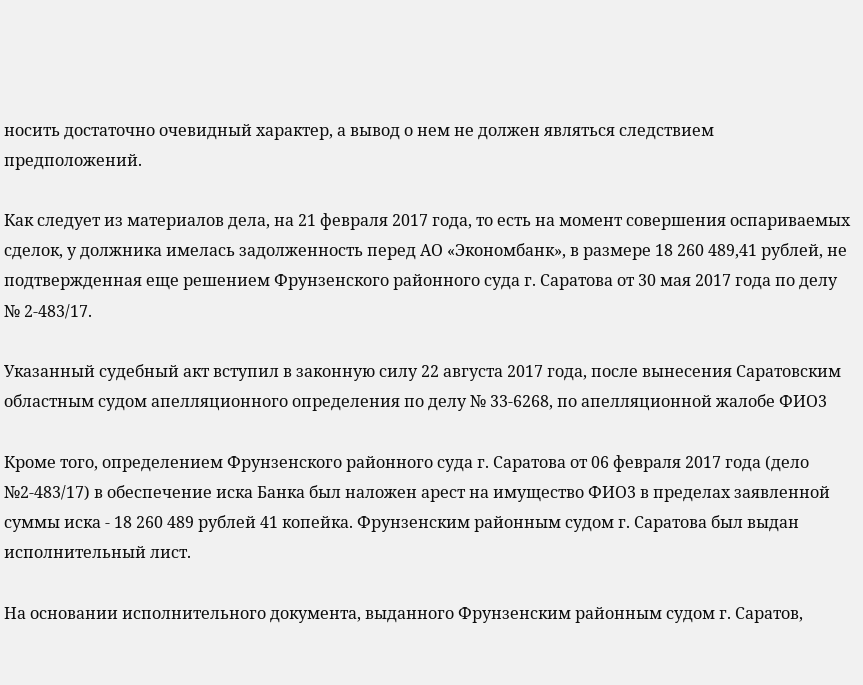носить достаточно очевидный характер, а вывод о нем не должен являться следствием предположений.

Как следует из материалов дела, на 21 февраля 2017 года, то есть на момент совершения оспариваемых сделок, у должника имелась задолженность перед АО «Экономбанк», в размере 18 260 489,41 рублей, не подтвержденная еще решением Фрунзенского районного суда г. Саратова от 30 мая 2017 года по делу № 2-483/17.

Указанный судебный акт вступил в законную силу 22 августа 2017 года, после вынесения Саратовским областным судом апелляционного определения по делу № 33-6268, по апелляционной жалобе ФИО3

Кроме того, определением Фрунзенского районного суда г. Саратова от 06 февраля 2017 года (дело №2-483/17) в обеспечение иска Банка был наложен арест на имущество ФИО3 в пределах заявленной суммы иска - 18 260 489 рублей 41 копейка. Фрунзенским районным судом г. Саратова был выдан исполнительный лист.

На основании исполнительного документа, выданного Фрунзенским районным судом г. Саратов,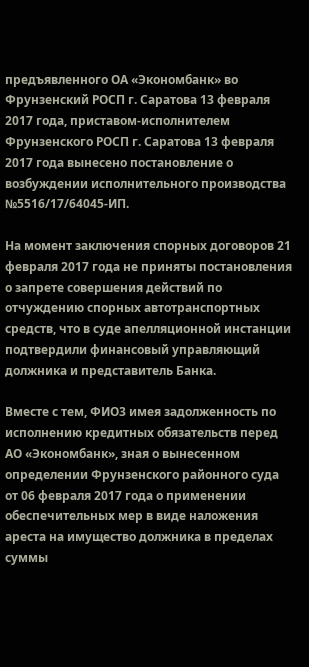предъявленного ОА «Экономбанк» во Фрунзенский РОСП г. Саратова 13 февраля 2017 года, приставом-исполнителем Фрунзенского РОСП г. Саратова 13 февраля 2017 года вынесено постановление о возбуждении исполнительного производства №5516/17/64045-ИП.

На момент заключения спорных договоров 21 февраля 2017 года не приняты постановления о запрете совершения действий по отчуждению спорных автотранспортных средств, что в суде апелляционной инстанции подтвердили финансовый управляющий должника и представитель Банка.

Вместе с тем, ФИО3 имея задолженность по исполнению кредитных обязательств перед АО «Экономбанк», зная о вынесенном определении Фрунзенского районного суда от 06 февраля 2017 года о применении обеспечительных мер в виде наложения ареста на имущество должника в пределах суммы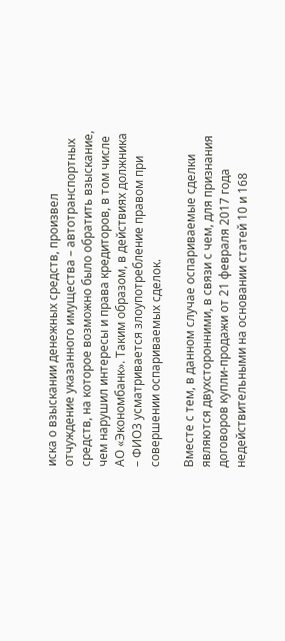иска о взыскании денежных средств, произвел отчуждение указанного имущества – автотранспортных средств, на которое возможно было обратить взыскание, чем нарушил интересы и права кредиторов, в том числе АО «Экономбанк». Таким образом, в действиях должника – ФИО3 усматривается злоупотребление правом при совершении оспариваемых сделок.

Вместе с тем, в данном случае оспариваемые сделки являются двухсторонними, в связи с чем, для признания договоров купли-продажи от 21 февраля 2017 года недействительными на основании статей 10 и 168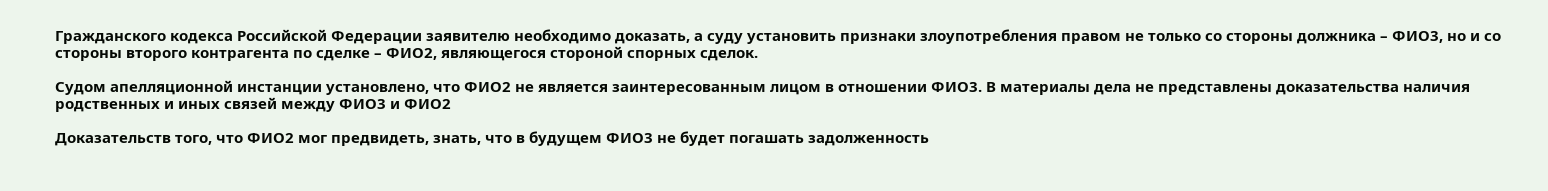Гражданского кодекса Российской Федерации заявителю необходимо доказать, а суду установить признаки злоупотребления правом не только со стороны должника – ФИО3, но и со стороны второго контрагента по сделке – ФИО2, являющегося стороной спорных сделок.

Судом апелляционной инстанции установлено, что ФИО2 не является заинтересованным лицом в отношении ФИО3. В материалы дела не представлены доказательства наличия родственных и иных связей между ФИО3 и ФИО2

Доказательств того, что ФИО2 мог предвидеть, знать, что в будущем ФИО3 не будет погашать задолженность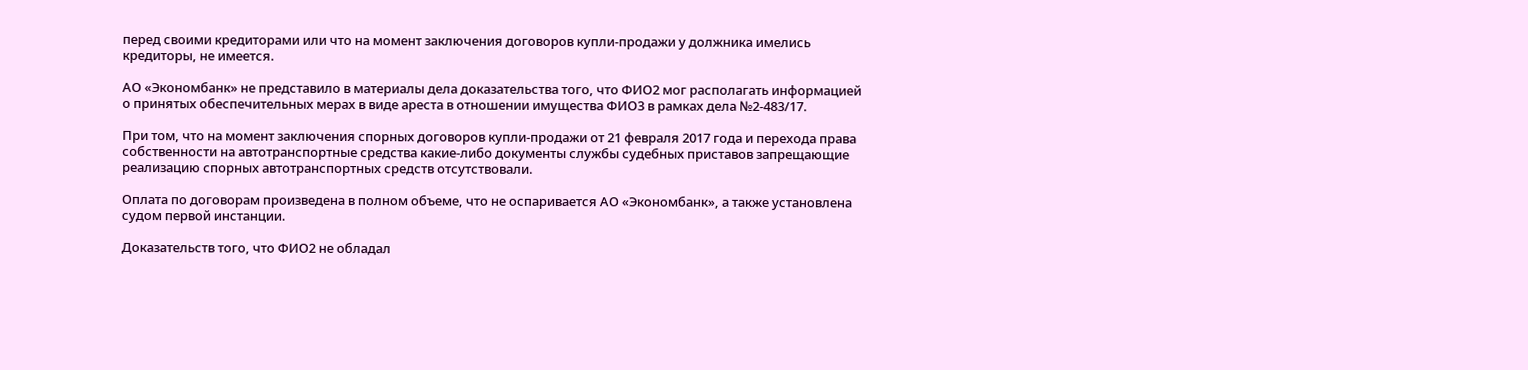перед своими кредиторами или что на момент заключения договоров купли-продажи у должника имелись кредиторы, не имеется.

АО «Экономбанк» не представило в материалы дела доказательства того, что ФИО2 мог располагать информацией о принятых обеспечительных мерах в виде ареста в отношении имущества ФИО3 в рамках дела №2-483/17.

При том, что на момент заключения спорных договоров купли-продажи от 21 февраля 2017 года и перехода права собственности на автотранспортные средства какие-либо документы службы судебных приставов запрещающие реализацию спорных автотранспортных средств отсутствовали.

Оплата по договорам произведена в полном объеме, что не оспаривается АО «Экономбанк», а также установлена судом первой инстанции.

Доказательств того, что ФИО2 не обладал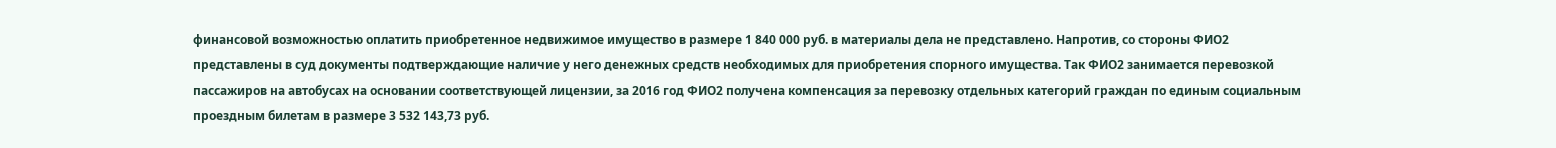финансовой возможностью оплатить приобретенное недвижимое имущество в размере 1 840 000 руб. в материалы дела не представлено. Напротив, со стороны ФИО2 представлены в суд документы подтверждающие наличие у него денежных средств необходимых для приобретения спорного имущества. Так ФИО2 занимается перевозкой пассажиров на автобусах на основании соответствующей лицензии, за 2016 год ФИО2 получена компенсация за перевозку отдельных категорий граждан по единым социальным проездным билетам в размере 3 532 143,73 руб.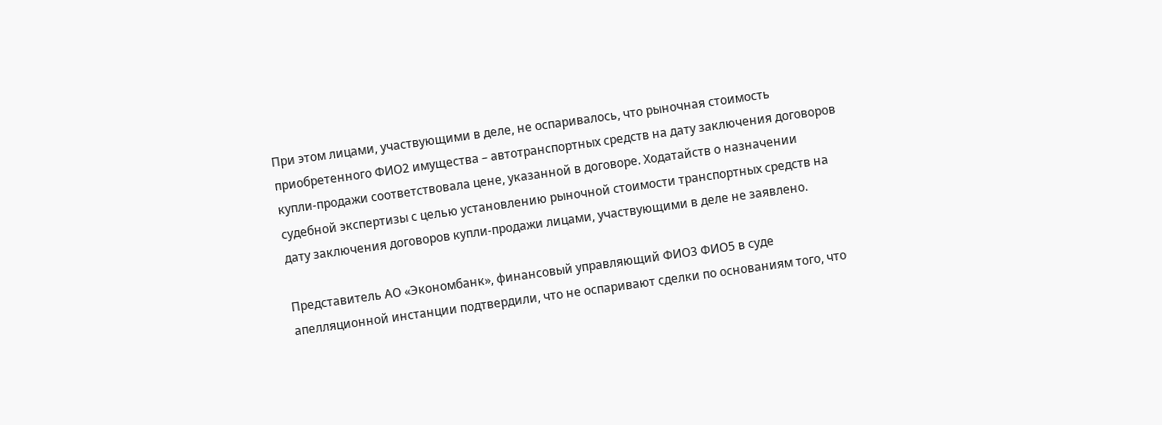При этом лицами, участвующими в деле, не оспаривалось, что рыночная стоимость приобретенного ФИО2 имущества – автотранспортных средств на дату заключения договоров купли-продажи соответствовала цене, указанной в договоре. Ходатайств о назначении судебной экспертизы с целью установлению рыночной стоимости транспортных средств на дату заключения договоров купли-продажи лицами, участвующими в деле не заявлено.

Представитель АО «Экономбанк», финансовый управляющий ФИО3 ФИО5 в суде апелляционной инстанции подтвердили, что не оспаривают сделки по основаниям того, что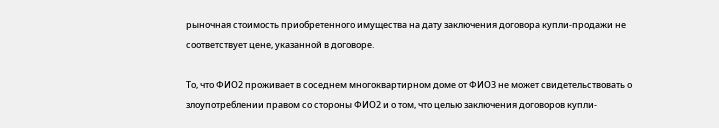рыночная стоимость приобретенного имущества на дату заключения договора купли-продажи не соответствует цене, указанной в договоре.

То, что ФИО2 проживает в соседнем многоквартирном доме от ФИО3 не может свидетельствовать о злоупотреблении правом со стороны ФИО2 и о том, что целью заключения договоров купли-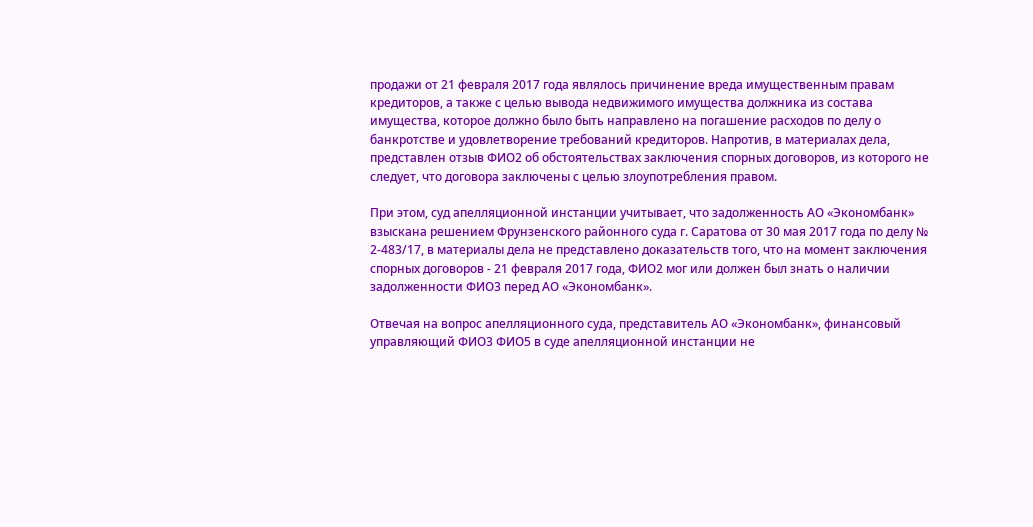продажи от 21 февраля 2017 года являлось причинение вреда имущественным правам кредиторов, а также с целью вывода недвижимого имущества должника из состава имущества, которое должно было быть направлено на погашение расходов по делу о банкротстве и удовлетворение требований кредиторов. Напротив, в материалах дела, представлен отзыв ФИО2 об обстоятельствах заключения спорных договоров, из которого не следует, что договора заключены с целью злоупотребления правом.

При этом, суд апелляционной инстанции учитывает, что задолженность АО «Экономбанк» взыскана решением Фрунзенского районного суда г. Саратова от 30 мая 2017 года по делу № 2-483/17, в материалы дела не представлено доказательств того, что на момент заключения спорных договоров - 21 февраля 2017 года, ФИО2 мог или должен был знать о наличии задолженности ФИО3 перед АО «Экономбанк».

Отвечая на вопрос апелляционного суда, представитель АО «Экономбанк», финансовый управляющий ФИО3 ФИО5 в суде апелляционной инстанции не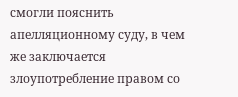смогли пояснить апелляционному суду, в чем же заключается злоупотребление правом со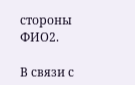стороны ФИО2.

В связи с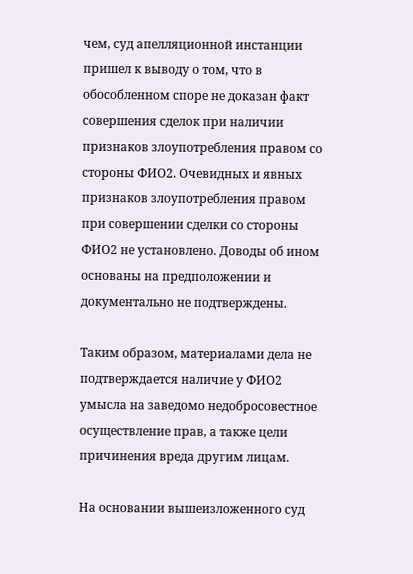чем, суд апелляционной инстанции пришел к выводу о том, что в обособленном споре не доказан факт совершения сделок при наличии признаков злоупотребления правом со стороны ФИО2. Очевидных и явных признаков злоупотребления правом при совершении сделки со стороны ФИО2 не установлено. Доводы об ином основаны на предположении и документально не подтверждены.

Таким образом, материалами дела не подтверждается наличие у ФИО2 умысла на заведомо недобросовестное осуществление прав, а также цели причинения вреда другим лицам.

На основании вышеизложенного суд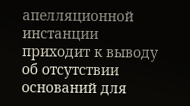апелляционной инстанции приходит к выводу об отсутствии оснований для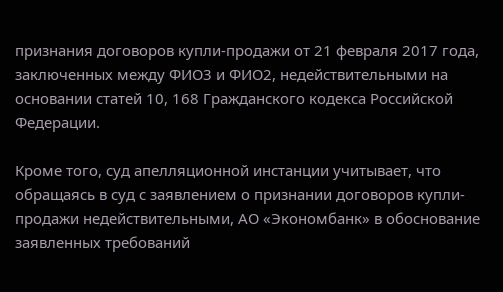признания договоров купли-продажи от 21 февраля 2017 года, заключенных между ФИО3 и ФИО2, недействительными на основании статей 10, 168 Гражданского кодекса Российской Федерации.

Кроме того, суд апелляционной инстанции учитывает, что обращаясь в суд с заявлением о признании договоров купли-продажи недействительными, АО «Экономбанк» в обоснование заявленных требований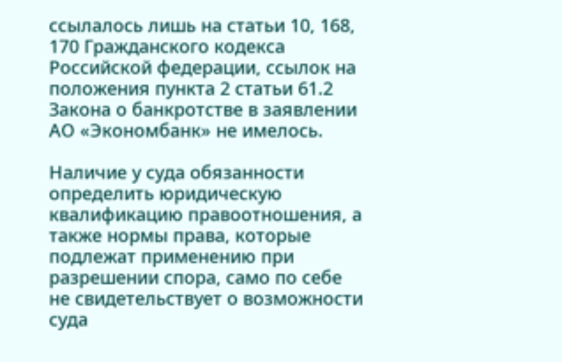ссылалось лишь на статьи 10, 168, 170 Гражданского кодекса Российской федерации, ссылок на положения пункта 2 статьи 61.2 Закона о банкротстве в заявлении АО «Экономбанк» не имелось.

Наличие у суда обязанности определить юридическую квалификацию правоотношения, а также нормы права, которые подлежат применению при разрешении спора, само по себе не свидетельствует о возможности суда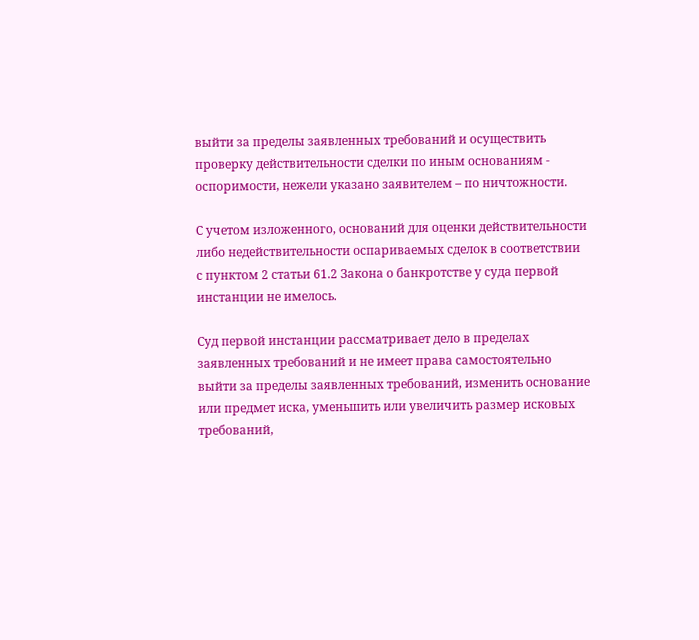выйти за пределы заявленных требований и осуществить проверку действительности сделки по иным основаниям - оспоримости, нежели указано заявителем – по ничтожности.

С учетом изложенного, оснований для оценки действительности либо недействительности оспариваемых сделок в соответствии с пунктом 2 статьи 61.2 Закона о банкротстве у суда первой инстанции не имелось.

Суд первой инстанции рассматривает дело в пределах заявленных требований и не имеет права самостоятельно выйти за пределы заявленных требований, изменить основание или предмет иска, уменьшить или увеличить размер исковых требований,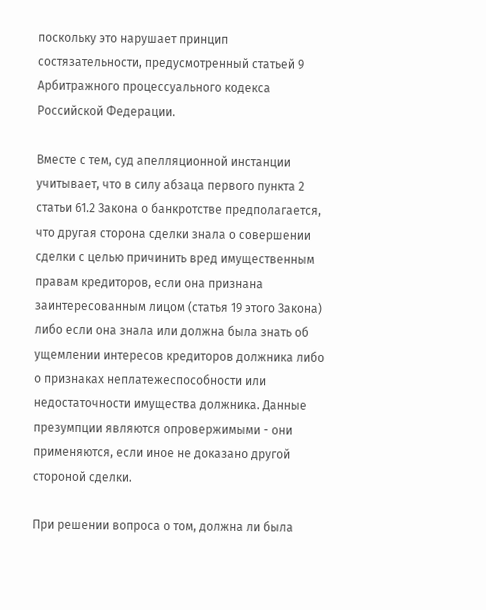поскольку это нарушает принцип состязательности, предусмотренный статьей 9 Арбитражного процессуального кодекса Российской Федерации.

Вместе с тем, суд апелляционной инстанции учитывает, что в силу абзаца первого пункта 2 статьи 61.2 Закона о банкротстве предполагается, что другая сторона сделки знала о совершении сделки с целью причинить вред имущественным правам кредиторов, если она признана заинтересованным лицом (статья 19 этого Закона) либо если она знала или должна была знать об ущемлении интересов кредиторов должника либо о признаках неплатежеспособности или недостаточности имущества должника. Данные презумпции являются опровержимыми - они применяются, если иное не доказано другой стороной сделки.

При решении вопроса о том, должна ли была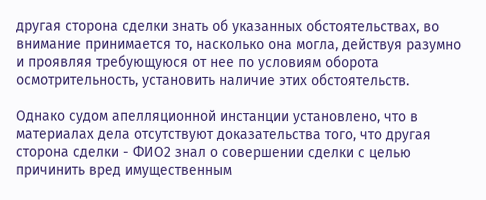другая сторона сделки знать об указанных обстоятельствах, во внимание принимается то, насколько она могла, действуя разумно и проявляя требующуюся от нее по условиям оборота осмотрительность, установить наличие этих обстоятельств.

Однако судом апелляционной инстанции установлено, что в материалах дела отсутствуют доказательства того, что другая сторона сделки - ФИО2 знал о совершении сделки с целью причинить вред имущественным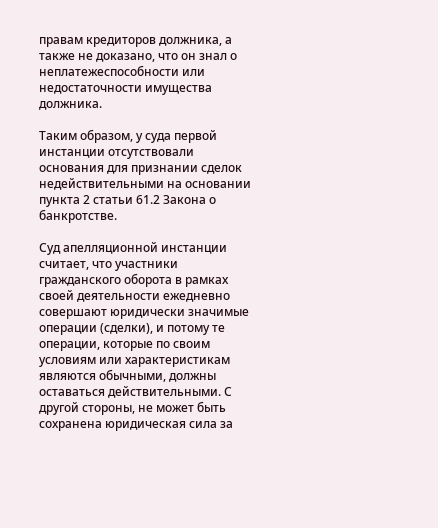правам кредиторов должника, а также не доказано, что он знал о неплатежеспособности или недостаточности имущества должника.

Таким образом, у суда первой инстанции отсутствовали основания для признании сделок недействительными на основании пункта 2 статьи 61.2 Закона о банкротстве.

Суд апелляционной инстанции считает, что участники гражданского оборота в рамках своей деятельности ежедневно совершают юридически значимые операции (сделки), и потому те операции, которые по своим условиям или характеристикам являются обычными, должны оставаться действительными. С другой стороны, не может быть сохранена юридическая сила за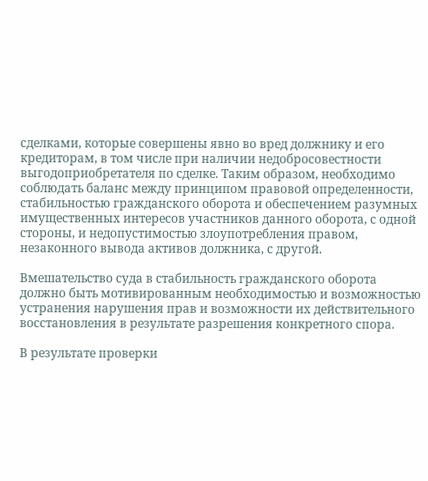сделками, которые совершены явно во вред должнику и его кредиторам, в том числе при наличии недобросовестности выгодоприобретателя по сделке. Таким образом, необходимо соблюдать баланс между принципом правовой определенности, стабильностью гражданского оборота и обеспечением разумных имущественных интересов участников данного оборота, с одной стороны, и недопустимостью злоупотребления правом, незаконного вывода активов должника, с другой.

Вмешательство суда в стабильность гражданского оборота должно быть мотивированным необходимостью и возможностью устранения нарушения прав и возможности их действительного восстановления в результате разрешения конкретного спора.

В результате проверки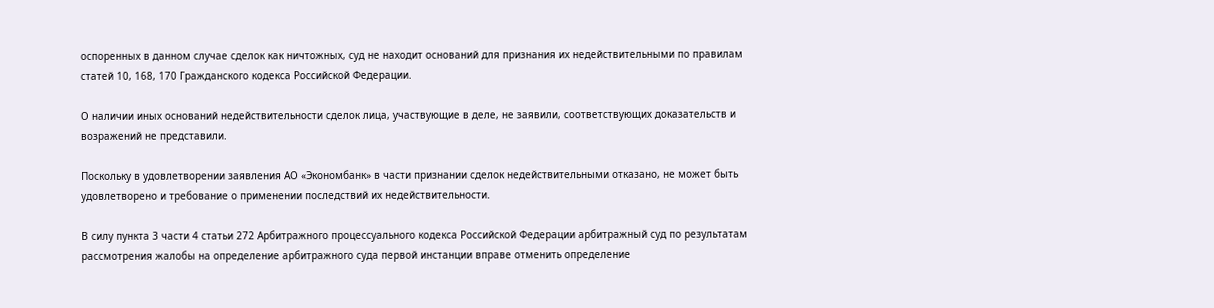оспоренных в данном случае сделок как ничтожных, суд не находит оснований для признания их недействительными по правилам статей 10, 168, 170 Гражданского кодекса Российской Федерации.

О наличии иных оснований недействительности сделок лица, участвующие в деле, не заявили, соответствующих доказательств и возражений не представили.

Поскольку в удовлетворении заявления АО «Экономбанк» в части признании сделок недействительными отказано, не может быть удовлетворено и требование о применении последствий их недействительности.

В силу пункта 3 части 4 статьи 272 Арбитражного процессуального кодекса Российской Федерации арбитражный суд по результатам рассмотрения жалобы на определение арбитражного суда первой инстанции вправе отменить определение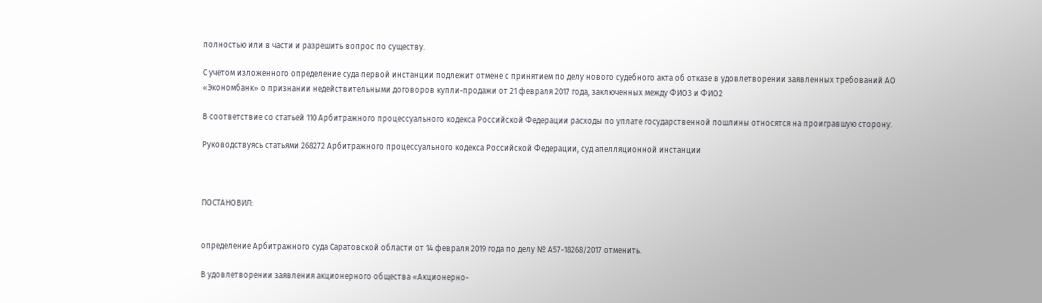полностью или в части и разрешить вопрос по существу.

С учетом изложенного определение суда первой инстанции подлежит отмене с принятием по делу нового судебного акта об отказе в удовлетворении заявленных требований АО «Экономбанк» о признании недействительными договоров купли-продажи от 21 февраля 2017 года, заключенных между ФИО3 и ФИО2

В соответствие со статьей 110 Арбитражного процессуального кодекса Российской Федерации расходы по уплате государственной пошлины относятся на проигравшую сторону.

Руководствуясь статьями 268272 Арбитражного процессуального кодекса Российской Федерации, суд апелляционной инстанции



ПОСТАНОВИЛ:


определение Арбитражного суда Саратовской области от 14 февраля 2019 года по делу № А57-18268/2017 отменить.

В удовлетворении заявления акционерного общества «Акционерно-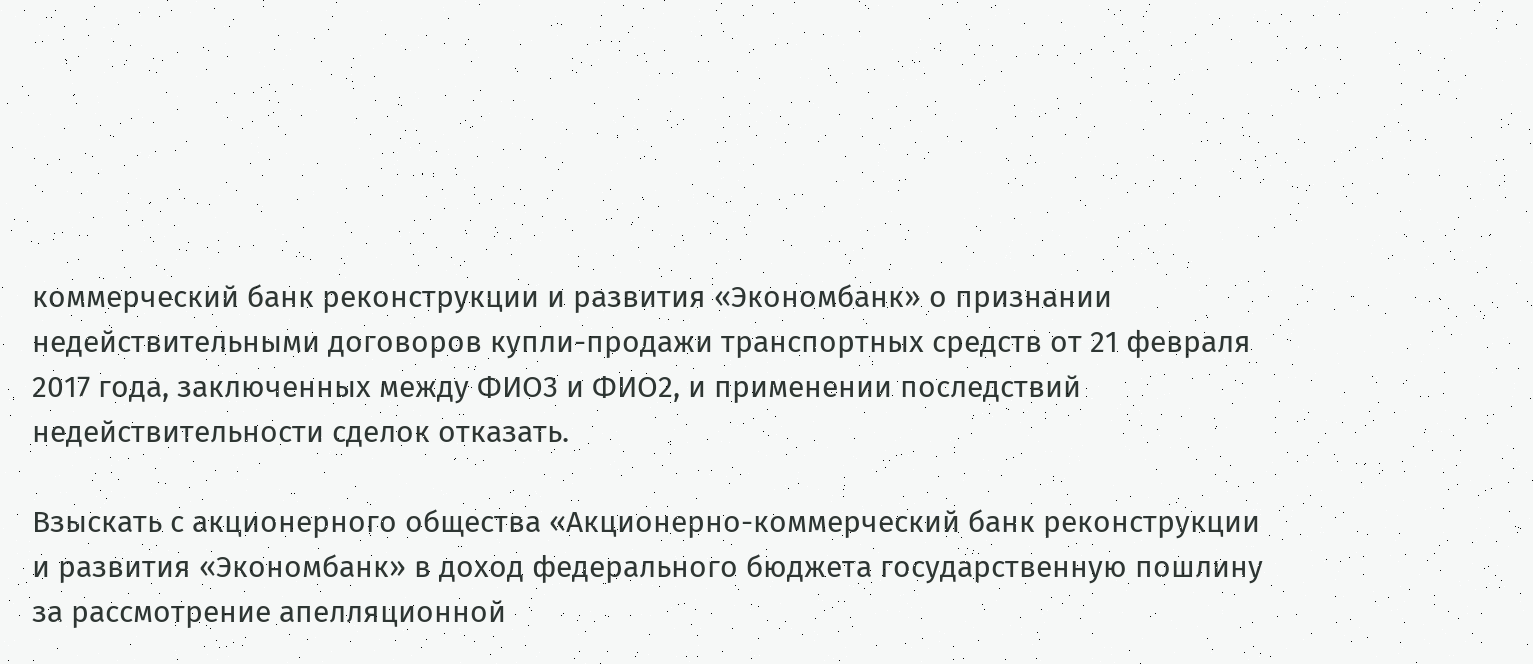коммерческий банк реконструкции и развития «Экономбанк» о признании недействительными договоров купли-продажи транспортных средств от 21 февраля 2017 года, заключенных между ФИО3 и ФИО2, и применении последствий недействительности сделок отказать.

Взыскать с акционерного общества «Акционерно-коммерческий банк реконструкции и развития «Экономбанк» в доход федерального бюджета государственную пошлину за рассмотрение апелляционной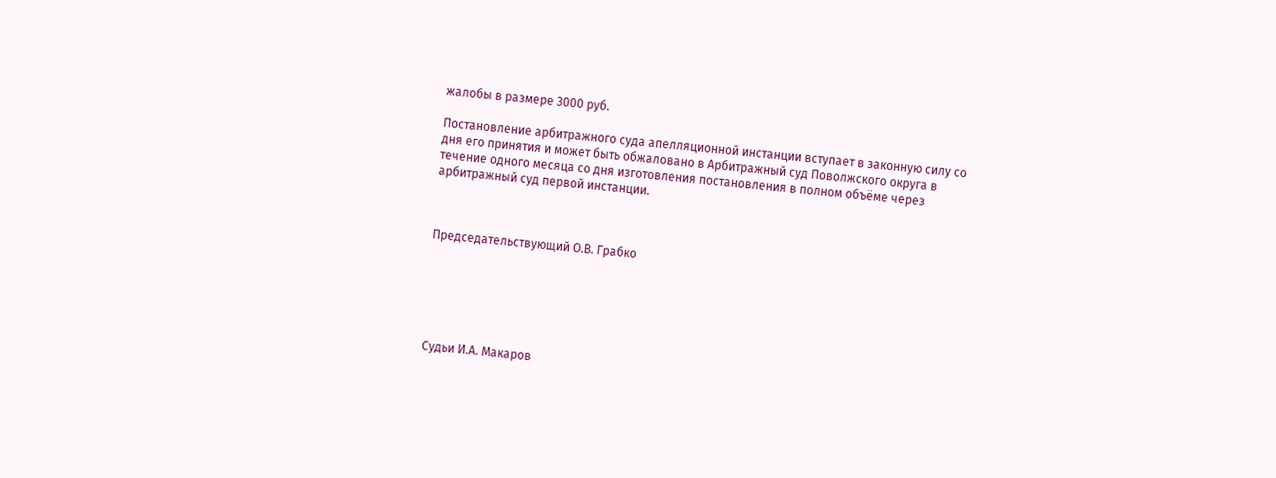жалобы в размере 3000 руб.

Постановление арбитражного суда апелляционной инстанции вступает в законную силу со дня его принятия и может быть обжаловано в Арбитражный суд Поволжского округа в течение одного месяца со дня изготовления постановления в полном объёме через арбитражный суд первой инстанции.



Председательствующий О.В. Грабко






Судьи И.А. Макаров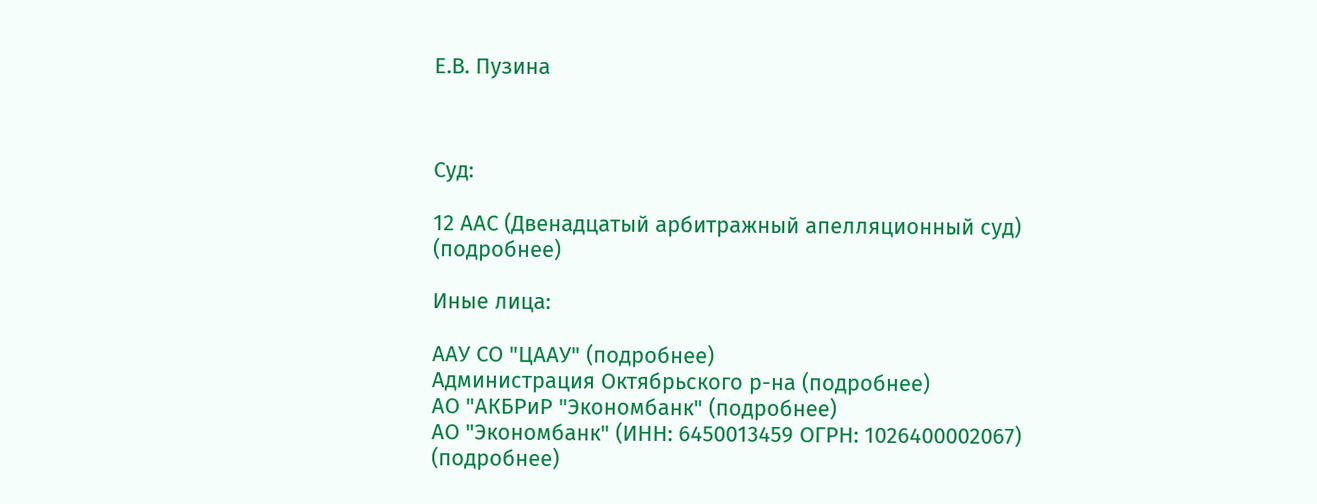Е.В. Пузина



Суд:

12 ААС (Двенадцатый арбитражный апелляционный суд) (подробнее)

Иные лица:

ААУ СО "ЦААУ" (подробнее)
Администрация Октябрьского р-на (подробнее)
АО "АКБРиР "Экономбанк" (подробнее)
АО "Экономбанк" (ИНН: 6450013459 ОГРН: 1026400002067) (подробнее)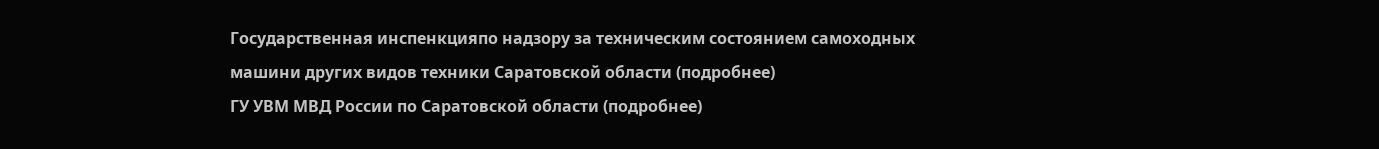Государственная инспенкцияпо надзору за техническим состоянием самоходных машини других видов техники Саратовской области (подробнее)
ГУ УВМ МВД России по Саратовской области (подробнее)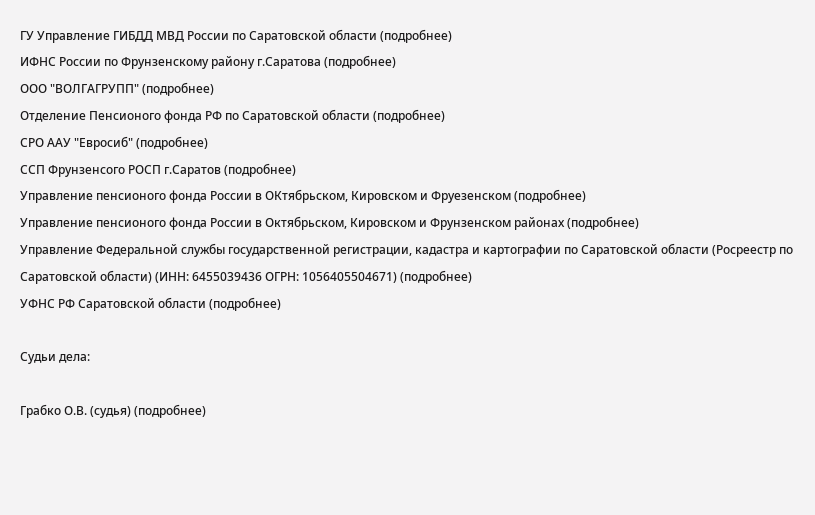ГУ Управление ГИБДД МВД России по Саратовской области (подробнее)
ИФНС России по Фрунзенскому району г.Саратова (подробнее)
ООО "ВОЛГАГРУПП" (подробнее)
Отделение Пенсионого фонда РФ по Саратовской области (подробнее)
СРО ААУ "Евросиб" (подробнее)
ССП Фрунзенсого РОСП г.Саратов (подробнее)
Управление пенсионого фонда России в ОКтябрьском, Кировском и Фруезенском (подробнее)
Управление пенсионого фонда России в Октябрьском, Кировском и Фрунзенском районах (подробнее)
Управление Федеральной службы государственной регистрации, кадастра и картографии по Саратовской области (Росреестр по Саратовской области) (ИНН: 6455039436 ОГРН: 1056405504671) (подробнее)
УФНС РФ Саратовской области (подробнее)

Судьи дела:

Грабко О.В. (судья) (подробнее)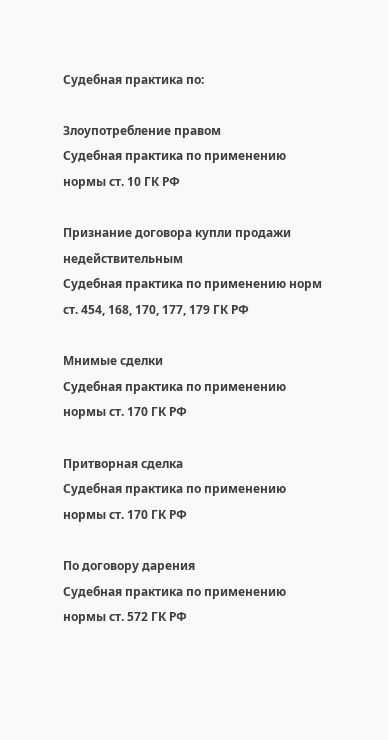Судебная практика по:

Злоупотребление правом
Судебная практика по применению нормы ст. 10 ГК РФ

Признание договора купли продажи недействительным
Судебная практика по применению норм ст. 454, 168, 170, 177, 179 ГК РФ

Мнимые сделки
Судебная практика по применению нормы ст. 170 ГК РФ

Притворная сделка
Судебная практика по применению нормы ст. 170 ГК РФ

По договору дарения
Судебная практика по применению нормы ст. 572 ГК РФ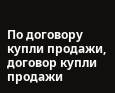По договору купли продажи, договор купли продажи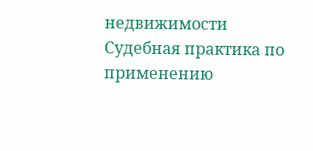недвижимости
Судебная практика по применению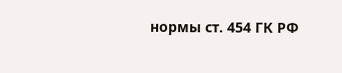нормы ст. 454 ГК РФ